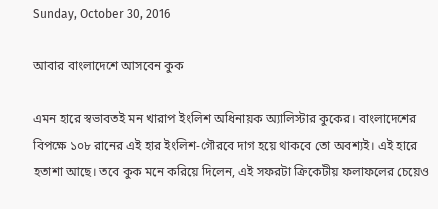Sunday, October 30, 2016

আবার বাংলাদেশে আসবেন কুক

এমন হারে স্বভাবতই মন খারাপ ইংলিশ অধিনায়ক অ্যালিস্টার কুকের। বাংলাদেশের বিপক্ষে ১০৮ রানের এই হার ইংলিশ-গৌরবে দাগ হয়ে থাকবে তো অবশ্যই। এই হারে হতাশা আছে। তবে কুক মনে করিয়ে দিলেন, এই সফরটা ক্রিকেটীয় ফলাফলের চেয়েও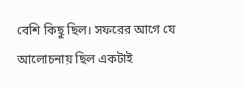বেশি কিছু ছিল। সফরের আগে যে আলোচনায় ছিল একটাই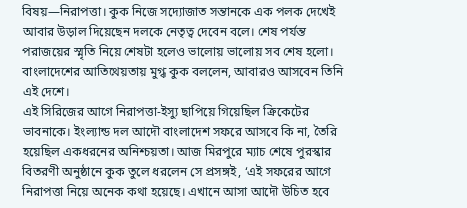বিষয়—নিরাপত্তা। কুক নিজে সদ্যোজাত সন্তানকে এক পলক দেখেই আবার উড়াল দিয়েছেন দলকে নেতৃত্ব দেবেন বলে। শেষ পর্যন্ত পরাজয়ের স্মৃতি নিয়ে শেষটা হলেও ভালোয় ভালোয় সব শেষ হলো। বাংলাদেশের আতিথেয়তায় মুগ্ধ কুক বললেন, আবারও আসবেন তিনি এই দেশে।
এই সিরিজের আগে নিরাপত্তা-ইস্যু ছাপিয়ে গিয়েছিল ক্রিকেটের ভাবনাকে। ইংল্যান্ড দল আদৌ বাংলাদেশ সফরে আসবে কি না, তৈরি হয়েছিল একধরনের অনিশ্চয়তা। আজ মিরপুরে ম্যাচ শেষে পুরস্কার বিতরণী অনুষ্ঠানে কুক তুলে ধরলেন সে প্রসঙ্গই, ‘এই সফরের আগে নিরাপত্তা নিয়ে অনেক কথা হয়েছে। এখানে আসা আদৌ উচিত হবে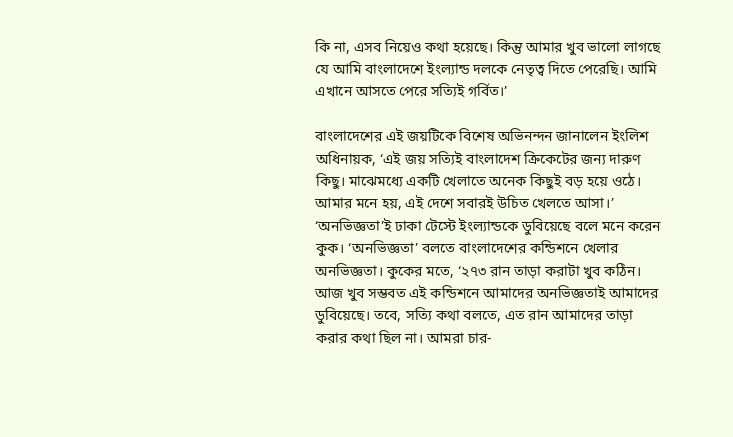কি না, এসব নিয়েও কথা হয়েছে। কিন্তু আমার খুব ভালো লাগছে যে আমি বাংলাদেশে ইংল্যান্ড দলকে নেতৃত্ব দিতে পেরেছি। আমি এখানে আসতে পেরে সত্যিই গর্বিত।’

বাংলাদেশের এই জয়টিকে বিশেষ অভিনন্দন জানালেন ইংলিশ অধিনায়ক, ‘এই জয় সত্যিই বাংলাদেশ ক্রিকেটের জন্য দারুণ কিছু। মাঝেমধ্যে একটি খেলাতে অনেক কিছুই বড় হয়ে ওঠে। আমার মনে হয়, এই দেশে সবারই উচিত খেলতে আসা।’
‘অনভিজ্ঞতা’ই ঢাকা টেস্টে ইংল্যান্ডকে ডুবিয়েছে বলে মনে করেন কুক। ‘অনভিজ্ঞতা’ বলতে বাংলাদেশের কন্ডিশনে খেলার অনভিজ্ঞতা। কুকের মতে, ‘২৭৩ রান তাড়া করাটা খুব কঠিন। আজ খুব সম্ভবত এই কন্ডিশনে আমাদের অনভিজ্ঞতাই আমাদের ডুবিয়েছে। তবে, সত্যি কথা বলতে, এত রান আমাদের তাড়া করার কথা ছিল না। আমরা চার-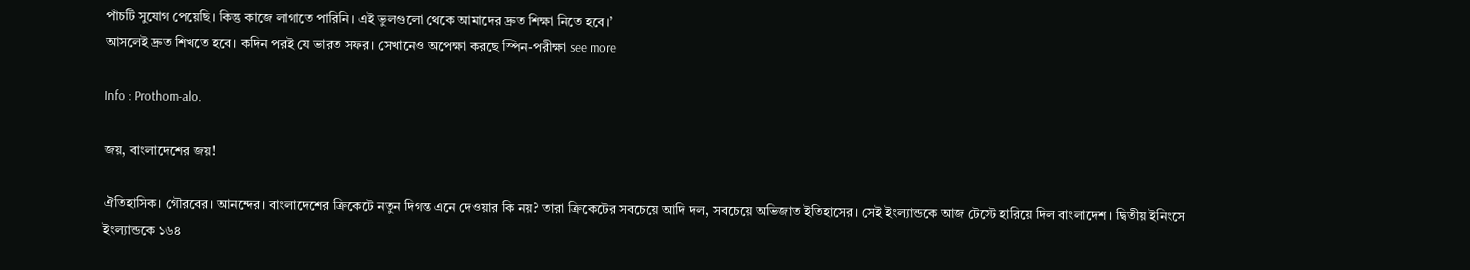পাঁচটি সুযোগ পেয়েছি। কিন্তু কাজে লাগাতে পারিনি। এই ভুলগুলো থেকে আমাদের দ্রুত শিক্ষা নিতে হবে।’
আসলেই দ্রুত শিখতে হবে। কদিন পরই যে ভারত সফর। সেখানেও অপেক্ষা করছে স্পিন-পরীক্ষা see more

Info : Prothom-alo.

জয়, বাংলাদেশের জয়!

ঐতিহাসিক। গৌরবের। আনন্দের। বাংলাদেশের ক্রিকেটে নতুন দিগন্ত এনে দেওয়ার কি নয়? তারা ক্রিকেটের সবচেয়ে আদি দল, সবচেয়ে অভিজাত ইতিহাসের। সেই ইংল্যান্ডকে আজ টেস্টে হারিয়ে দিল বাংলাদেশ। দ্বিতীয় ইনিংসে ইংল্যান্ডকে ১৬৪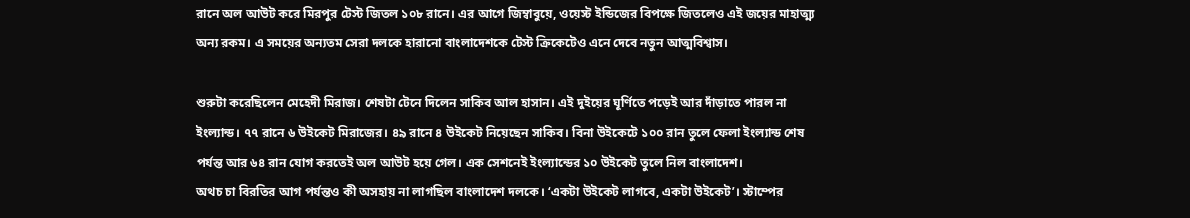রানে অল আউট করে মিরপুর টেস্ট জিতল ১০৮ রানে। এর আগে জিম্বাবুয়ে, ওয়েস্ট ইন্ডিজের বিপক্ষে জিতলেও এই জয়ের মাহাত্ম্য অন্য রকম। এ সময়ের অন্যতম সেরা দলকে হারানো বাংলাদেশকে টেস্ট ক্রিকেটেও এনে দেবে নতুন আত্মবিশ্বাস।

শুরুটা করেছিলেন মেহেদী মিরাজ। শেষটা টেনে দিলেন সাকিব আল হাসান। এই দুইয়ের ঘূর্ণিতে পড়েই আর দাঁড়াতে পারল না ইংল্যান্ড। ৭৭ রানে ৬ উইকেট মিরাজের। ৪৯ রানে ৪ উইকেট নিয়েছেন সাকিব। বিনা উইকেটে ১০০ রান তুলে ফেলা ইংল্যান্ড শেষ পর্যন্ত আর ৬৪ রান যোগ করতেই অল আউট হয়ে গেল। এক সেশনেই ইংল্যান্ডের ১০ উইকেট তুলে নিল বাংলাদেশ।
অথচ চা বিরতির আগ পর্যন্তও কী অসহায় না লাগছিল বাংলাদেশ দলকে। ‘একটা উইকেট লাগবে, একটা উইকেট’। স্টাম্পের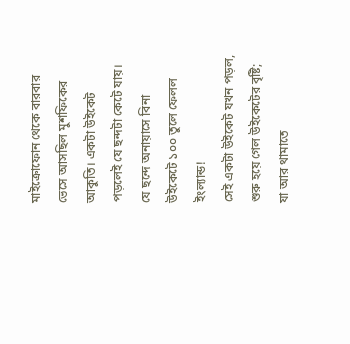মাইক্রোফোন থেকে বারবার ভেসে আসছিল মুশফিকের আকুতি। একটা উইকেট পড়লেই যে ছন্দটা কেটে যায়। যে ছন্দে অনায়াসে বিনা উইকেটে ১০০ তুলে ফেলল ইংল্যান্ড!
সেই একটা উইকেট যখন পড়ল, শুরু হয়ে গেল উইকেটের বৃষ্টি; যা আর থামাতে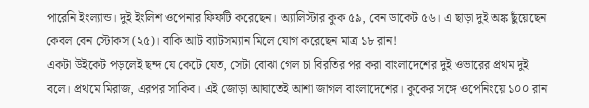পারেনি ইংল্যান্ড। দুই ইংলিশ ওপেনার ফিফটি করেছেন। অ্যালিস্টার কুক ৫৯, বেন ডাকেট ৫৬। এ ছাড়া দুই অঙ্ক ছুঁয়েছেন কেবল বেন স্টোকস (২৫)। বাকি আট ব্যাটসম্যান মিলে যোগ করেছেন মাত্র ১৮ রান!
একটা উইকেট পড়লেই ছন্দ যে কেটে যেত, সেটা বোঝা গেল চা বিরতির পর করা বাংলাদেশের দুই ওভারের প্রথম দুই বলে। প্রথমে মিরাজ, এরপর সাকিব। এই জোড়া আঘাতেই আশা জাগল বাংলাদেশের। কুকের সঙ্গে ওপেনিংয়ে ১০০ রান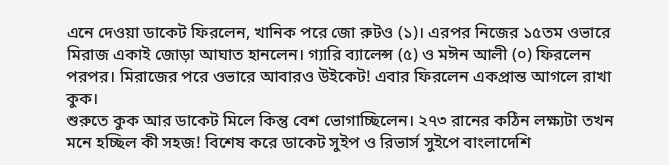এনে দেওয়া ডাকেট ফিরলেন, খানিক পরে জো রুটও (১)। এরপর নিজের ১৫তম ওভারে মিরাজ একাই জোড়া আঘাত হানলেন। গ্যারি ব্যালেন্স (৫) ও মঈন আলী (০) ফিরলেন পরপর। মিরাজের পরে ওভারে আবারও উইকেট! এবার ফিরলেন একপ্রান্ত আগলে রাখা কুক।
শুরুতে কুক আর ডাকেট মিলে কিন্তু বেশ ভোগাচ্ছিলেন। ২৭৩ রানের কঠিন লক্ষ্যটা তখন মনে হচ্ছিল কী সহজ! বিশেষ করে ডাকেট সুইপ ও রিভার্স সুইপে বাংলাদেশি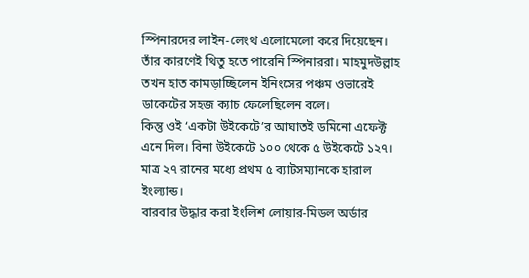স্পিনারদের লাইন-লেংথ এলোমেলো করে দিয়েছেন। তাঁর কারণেই থিতু হতে পারেনি স্পিনাররা। মাহমুদউল্লাহ তখন হাত কামড়াচ্ছিলেন ইনিংসের পঞ্চম ওভারেই ডাকেটের সহজ ক্যাচ ফেলেছিলেন বলে।
কিন্তু ওই ‘একটা উইকেটে’র আঘাতই ডমিনো এফেক্ট এনে দিল। বিনা উইকেটে ১০০ থেকে ৫ উইকেটে ১২৭। মাত্র ২৭ রানের মধ্যে প্রথম ৫ ব্যাটসম্যানকে হারাল ইংল্যান্ড।
বারবার উদ্ধার করা ইংলিশ লোয়ার-মিডল অর্ডার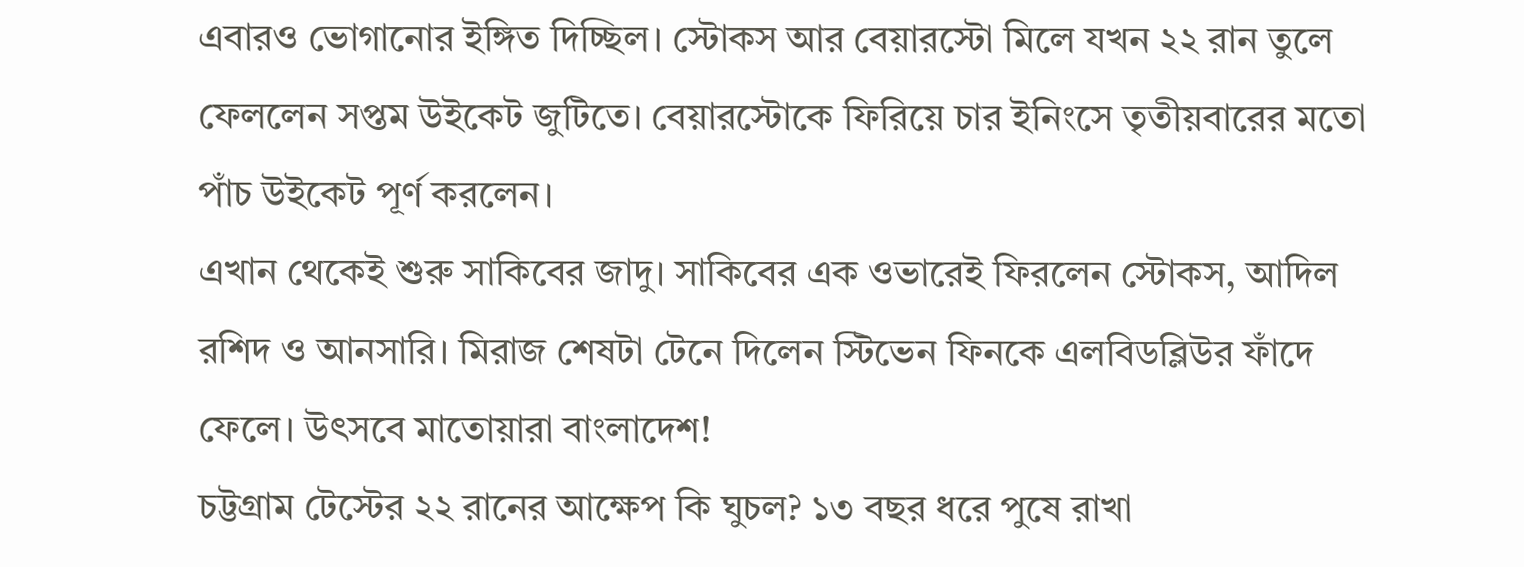এবারও ভোগানোর ইঙ্গিত দিচ্ছিল। স্টোকস আর বেয়ারস্টো মিলে যখন ২২ রান তুলে ফেললেন সপ্তম উইকেট জুটিতে। বেয়ারস্টোকে ফিরিয়ে চার ইনিংসে তৃতীয়বারের মতো পাঁচ উইকেট পূর্ণ করলেন।
এখান থেকেই শুরু সাকিবের জাদু। সাকিবের এক ওভারেই ফিরলেন স্টোকস, আদিল রশিদ ও আনসারি। মিরাজ শেষটা টেনে দিলেন স্টিভেন ফিনকে এলবিডব্লিউর ফাঁদে ফেলে। উৎসবে মাতোয়ারা বাংলাদেশ!
চট্টগ্রাম টেস্টের ২২ রানের আক্ষেপ কি ঘুচল? ১৩ বছর ধরে পুষে রাখা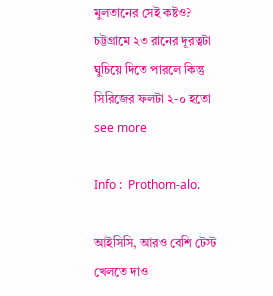মুলতানের সেই কষ্টও? চট্টগ্রামে ২৩ রানের দূরত্বটা ঘুচিয়ে দিতে পারলে কিন্তু সিরিজের ফলটা ২-০ হতো see more

Info :  Prothom-alo.

আইসিসি, আরও বেশি টেস্ট খেলতে দাও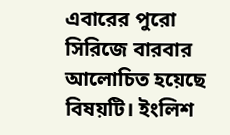এবারের পুরো সিরিজে বারবার আলোচিত হয়েছে বিষয়টি। ইংলিশ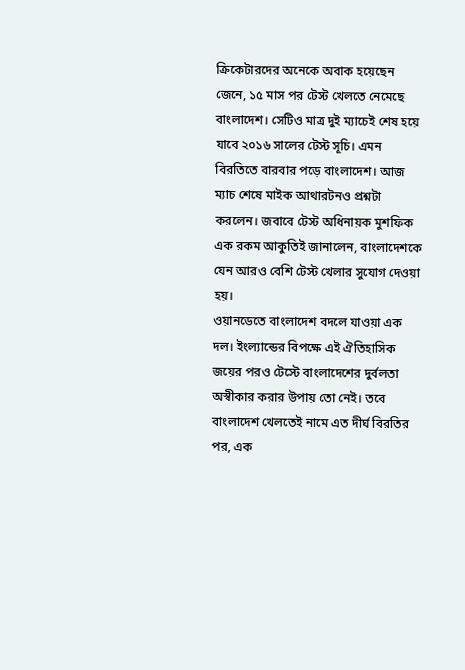ক্রিকেটারদের অনেকে অবাক হয়েছেন জেনে, ১৫ মাস পর টেস্ট খেলতে নেমেছে বাংলাদেশ। সেটিও মাত্র দুই ম্যাচেই শেষ হয়ে যাবে ২০১৬ সালের টেস্ট সূচি। এমন বিরতিতে বারবার পড়ে বাংলাদেশ। আজ ম্যাচ শেষে মাইক আথারটনও প্রশ্নটা করলেন। জবাবে টেস্ট অধিনায়ক মুশফিক এক রকম আকুতিই জানালেন, বাংলাদেশকে যেন আরও বেশি টেস্ট খেলার সুযোগ দেওয়া হয়।
ওয়ানডেতে বাংলাদেশ বদলে যাওয়া এক দল। ইংল্যান্ডের বিপক্ষে এই ঐতিহাসিক জয়ের পরও টেস্টে বাংলাদেশের দুর্বলতা অস্বীকার করার উপায় তো নেই। তবে বাংলাদেশ খেলতেই নামে এত দীর্ঘ বিরতির পর, এক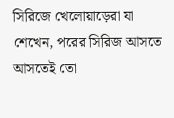সিরিজে খেলোয়াড়েরা যা শেখেন, পরের সিরিজ আসতে আসতেই তো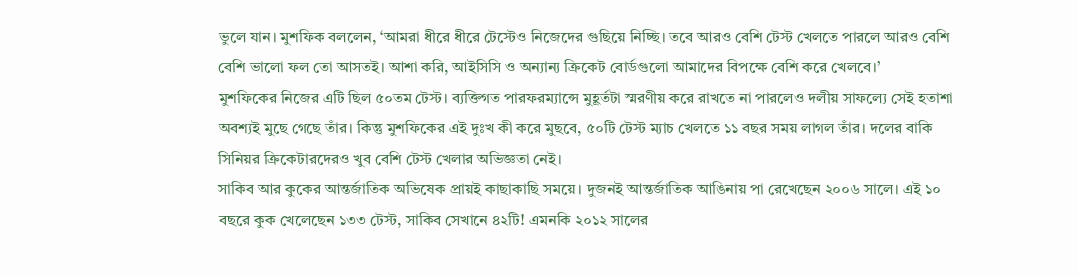ভুলে যান। মুশফিক বললেন, ‘আমরা ধীরে ধীরে টেস্টেও নিজেদের গুছিয়ে নিচ্ছি। তবে আরও বেশি টেস্ট খেলতে পারলে আরও বেশি বেশি ভালো ফল তো আসতই। আশা করি, আইসিসি ও অন্যান্য ক্রিকেট বোর্ডগুলো আমাদের বিপক্ষে বেশি করে খেলবে।’
মুশফিকের নিজের এটি ছিল ৫০তম টেস্ট। ব্যক্তিগত পারফরম্যান্সে মুহূর্তটা স্মরণীয় করে রাখতে না পারলেও দলীয় সাফল্যে সেই হতাশা অবশ্যই মুছে গেছে তাঁর। কিন্তু মুশফিকের এই দুঃখ কী করে মুছবে, ৫০টি টেস্ট ম্যাচ খেলতে ১১ বছর সময় লাগল তাঁর। দলের বাকি সিনিয়র ক্রিকেটারদেরও খুব বেশি টেস্ট খেলার অভিজ্ঞতা নেই।
সাকিব আর কুকের আন্তর্জাতিক অভিষেক প্রায়ই কাছাকাছি সময়ে। দুজনই আন্তর্জাতিক আঙিনায় পা রেখেছেন ২০০৬ সালে। এই ১০ বছরে কুক খেলেছেন ১৩৩ টেস্ট, সাকিব সেখানে ৪২টি! এমনকি ২০১২ সালের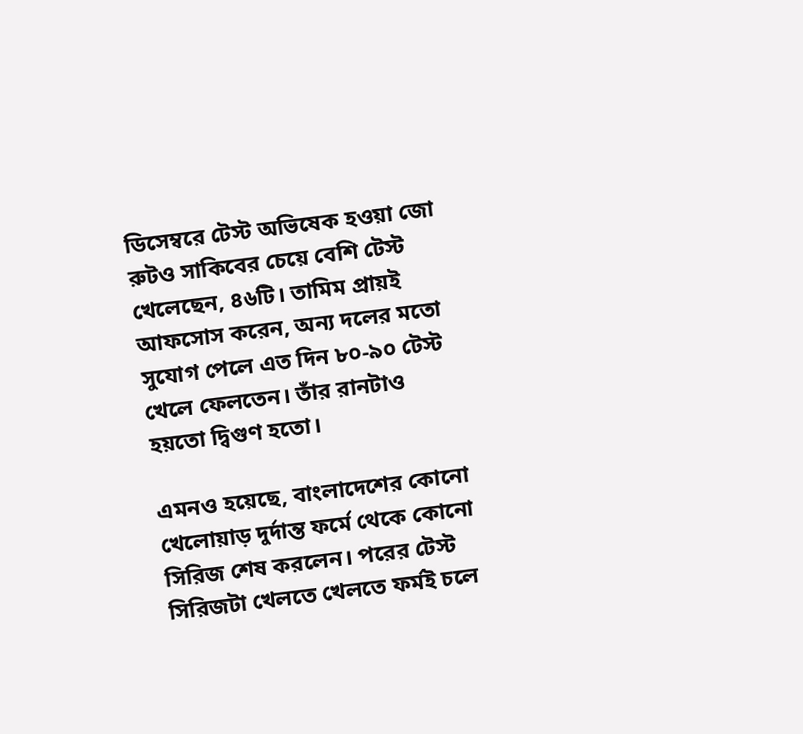ডিসেম্বরে টেস্ট অভিষেক হওয়া জো রুটও সাকিবের চেয়ে বেশি টেস্ট খেলেছেন, ৪৬টি। তামিম প্রায়ই আফসোস করেন, অন্য দলের মতো সুযোগ পেলে এত দিন ৮০-৯০ টেস্ট খেলে ফেলতেন। তাঁর রানটাও হয়তো দ্বিগুণ হতো।

এমনও হয়েছে, বাংলাদেশের কোনো খেলোয়াড় দুর্দান্ত ফর্মে থেকে কোনো সিরিজ শেষ করলেন। পরের টেস্ট সিরিজটা খেলতে খেলতে ফর্মই চলে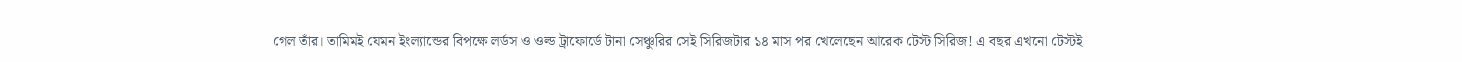গেল তাঁর। তামিমই যেমন ইংল্যান্ডের বিপক্ষে লর্ডস ও ওল্ড ট্রাফোর্ডে টানা সেঞ্চুরির সেই সিরিজটার ১৪ মাস পর খেলেছেন আরেক টেস্ট সিরিজ! এ বছর এখনো টেস্টই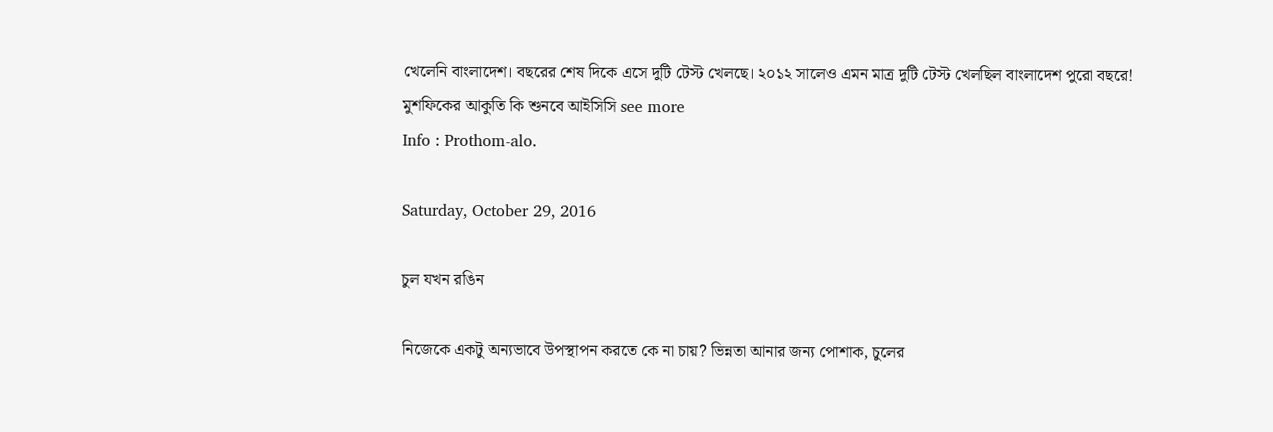খেলেনি বাংলাদেশ। বছরের শেষ দিকে এসে দুটি টেস্ট খেলছে। ২০১২ সালেও এমন মাত্র দুটি টেস্ট খেলছিল বাংলাদেশ পুরো বছরে!
মুশফিকের আকুতি কি শুনবে আইসিসি see more
Info : Prothom-alo.

Saturday, October 29, 2016

চুল যখন রঙিন

নিজেকে একটু অন্যভাবে উপস্থাপন করতে কে না চায়? ভিন্নতা আনার জন্য পোশাক, চুলের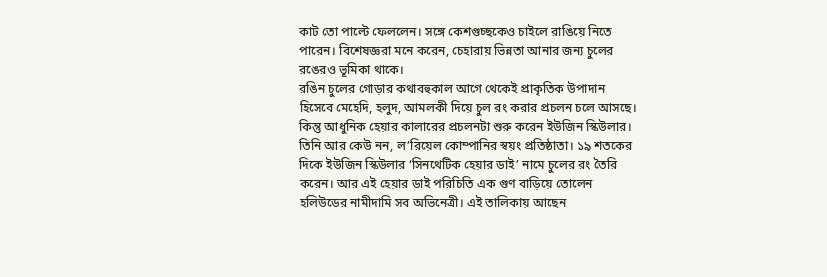কাট তো পাল্টে ফেললেন। সঙ্গে কেশগুচ্ছকেও চাইলে রাঙিয়ে নিতে পারেন। বিশেষজ্ঞরা মনে করেন, চেহারায় ভিন্নতা আনার জন্য চুলের রঙেরও ভূমিকা থাকে।
রঙিন চুলের গোড়ার কথাবহুকাল আগে থেকেই প্রাকৃতিক উপাদান হিসেবে মেহেদি, হলুদ, আমলকী দিয়ে চুল রং করার প্রচলন চলে আসছে। কিন্তু আধুনিক হেয়ার কালারের প্রচলনটা শুরু করেন ইউজিন স্কিউলার। তিনি আর কেউ নন, ল’রিয়েল কোম্পানির স্বয়ং প্রতিষ্ঠাতা। ১৯ শতকের দিকে ইউজিন স্কিউলার ‘সিনথেটিক হেয়ার ডাই’ নামে চুলের রং তৈরি করেন। আর এই হেয়ার ডাই পরিচিতি এক গুণ বাড়িয়ে তোলেন হলিউডের নামীদামি সব অভিনেত্রী। এই তালিকায় আছেন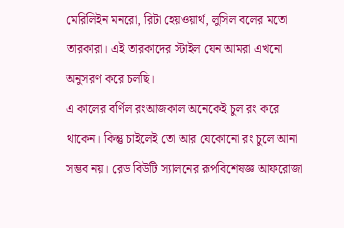মেরিলিইন মনরো, রিটা হেয়ওয়ার্থ, লুসিল বলের মতো তারকারা। এই তারকাদের স্টাইল যেন আমরা এখনো অনুসরণ করে চলছি।
এ কালের বর্ণিল রংআজকাল অনেকেই চুল রং করে থাকেন। কিন্তু চাইলেই তো আর যেকোনো রং চুলে আনা সম্ভব নয়। রেড বিউটি স্যালনের রূপবিশেষজ্ঞ আফরোজা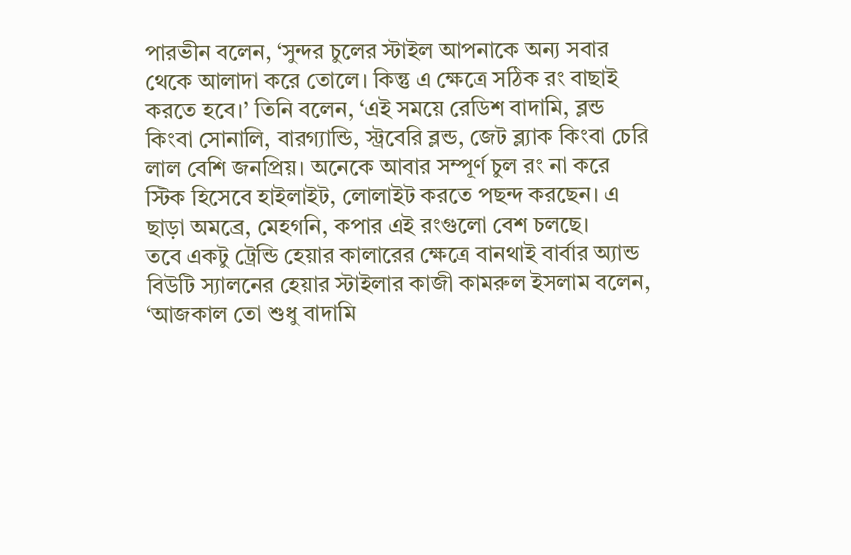পারভীন বলেন, ‘সুন্দর চুলের স্টাইল আপনাকে অন্য সবার থেকে আলাদা করে তোলে। কিন্তু এ ক্ষেত্রে সঠিক রং বাছাই করতে হবে।’ তিনি বলেন, ‘এই সময়ে রেডিশ বাদামি, ব্লন্ড কিংবা সোনালি, বারগ্যান্ডি, স্ট্রবেরি ব্লন্ড, জেট ব্ল্যাক কিংবা চেরি লাল বেশি জনপ্রিয়। অনেকে আবার সম্পূর্ণ চুল রং না করে স্টিক হিসেবে হাইলাইট, লোলাইট করতে পছন্দ করছেন। এ ছাড়া অমব্রে, মেহগনি, কপার এই রংগুলো বেশ চলছে।
তবে একটু ট্রেন্ডি হেয়ার কালারের ক্ষেত্রে বানথাই বার্বার অ্যান্ড বিউটি স্যালনের হেয়ার স্টাইলার কাজী কামরুল ইসলাম বলেন, ‘আজকাল তো শুধু বাদামি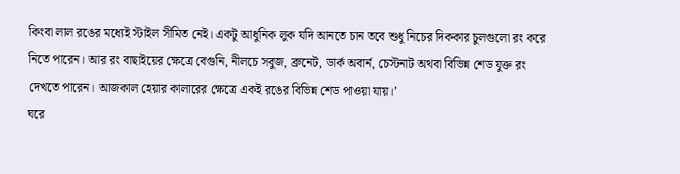কিংবা লাল রঙের মধ্যেই স্টাইল সীমিত নেই। একটু আধুনিক লুক যদি আনতে চান তবে শুধু নিচের দিককার চুলগুলো রং করে নিতে পারেন। আর রং বাছাইয়ের ক্ষেত্রে বেগুনি, নীলচে সবুজ, ব্রুনেট, ডার্ক অবার্ন, চেস্টনাট অথবা বিভিন্ন শেড যুক্ত রং দেখতে পারেন। আজকাল হেয়ার কালারের ক্ষেত্রে একই রঙের বিভিন্ন শেড পাওয়া যায়।’
ঘরে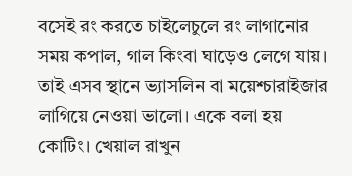বসেই রং করতে চাইলেচুলে রং লাগানোর সময় কপাল, গাল কিংবা ঘাড়েও লেগে যায়। তাই এসব স্থানে ভ্যাসলিন বা ময়েশ্চারাইজার লাগিয়ে নেওয়া ভালো। একে বলা হয় কোটিং। খেয়াল রাখুন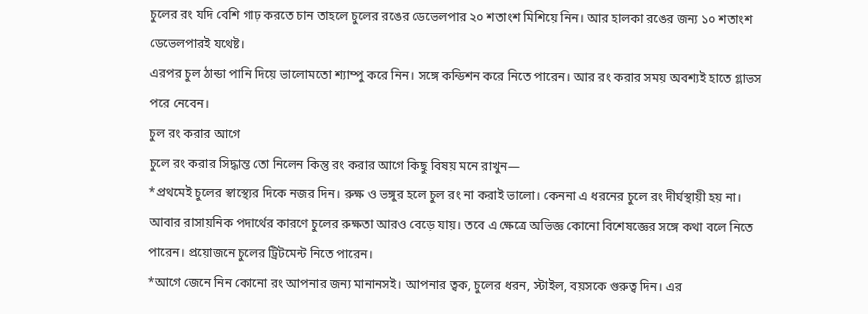চুলের রং যদি বেশি গাঢ় করতে চান তাহলে চুলের রঙের ডেভেলপার ২০ শতাংশ মিশিয়ে নিন। আর হালকা রঙের জন্য ১০ শতাংশ ডেভেলপারই যথেষ্ট।
এরপর চুল ঠান্ডা পানি দিয়ে ভালোমতো শ্যাম্পু করে নিন। সঙ্গে কন্ডিশন করে নিতে পারেন। আর রং করার সময় অবশ্যই হাতে গ্লাভস পরে নেবেন।
চুল রং করার আগে
চুলে রং করার সিদ্ধান্ত তো নিলেন কিন্তু রং করার আগে কিছু বিষয় মনে রাখুন—
*প্রথমেই চুলের স্বাস্থ্যের দিকে নজর দিন। রুক্ষ ও ভঙ্গুর হলে চুল রং না করাই ভালো। কেননা এ ধরনের চুলে রং দীর্ঘস্থায়ী হয় না। আবার রাসায়নিক পদার্থের কারণে চুলের রুক্ষতা আরও বেড়ে যায়। তবে এ ক্ষেত্রে অভিজ্ঞ কোনো বিশেষজ্ঞের সঙ্গে কথা বলে নিতে পারেন। প্রয়োজনে চুলের ট্রিটমেন্ট নিতে পারেন।
*আগে জেনে নিন কোনো রং আপনার জন্য মানানসই। আপনার ত্বক, চুলের ধরন, স্টাইল, বয়সকে গুরুত্ব দিন। এর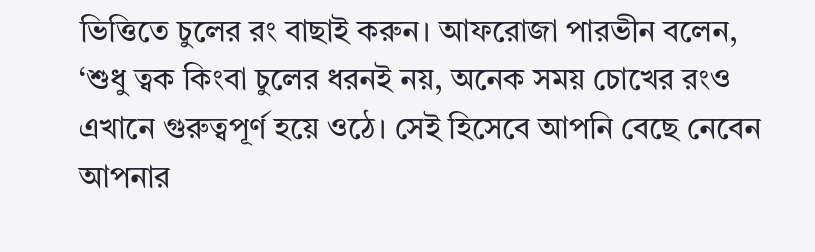ভিত্তিতে চুলের রং বাছাই করুন। আফরোজা পারভীন বলেন, ‘শুধু ত্বক কিংবা চুলের ধরনই নয়, অনেক সময় চোখের রংও এখানে গুরুত্বপূর্ণ হয়ে ওঠে। সেই হিসেবে আপনি বেছে নেবেন আপনার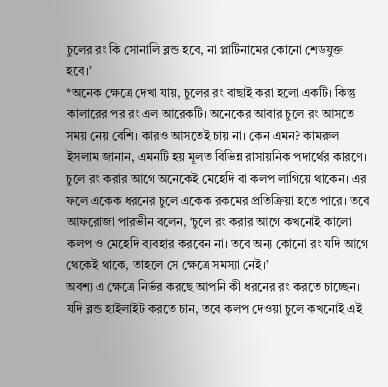চুলের রং কি সোনালি ব্লন্ড হবে, না প্লাটিনামের কোনো শেডযুক্ত হবে।’
*অনেক ক্ষেত্রে দেখা যায়, চুলের রং বাছাই করা হলো একটি। কিন্তু কালারের পর রং এল আরেকটি। অনেকের আবার চুলে রং আসতে সময় নেয় বেশি। কারও আসতেই চায় না। কেন এমন? কামরুল ইসলাম জানান, এমনটি হয় মূলত বিভিন্ন রাসায়নিক পদার্থের কারণে।
চুলে রং করার আগে অনেকেই মেহেদি বা কলপ লাগিয়ে থাকেন। এর ফলে একেক ধরনের চুলে একেক রকমের প্রতিক্রিয়া হতে পারে। তবে আফরোজা পারভীন বলেন, ‘চুলে রং করার আগে কখনোই কালো কলপ ও মেহেদি ব্যবহার করবেন না। তবে অন্য কোনো রং যদি আগে থেকেই থাকে, তাহলে সে ক্ষেত্রে সমস্যা নেই।’
অবশ্য এ ক্ষেত্রে নির্ভর করছে আপনি কী ধরনের রং করতে চাচ্ছেন। যদি ব্লন্ড হাইলাইট করতে চান, তবে কলপ দেওয়া চুলে কখনোই এই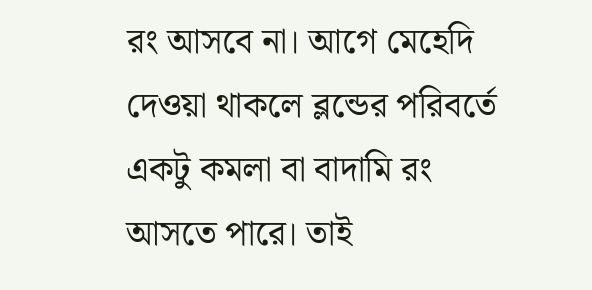রং আসবে না। আগে মেহেদি দেওয়া থাকলে ব্লন্ডের পরিবর্তে একটু কমলা বা বাদামি রং আসতে পারে। তাই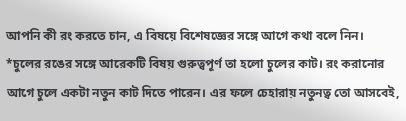আপনি কী রং করতে চান, এ বিষয়ে বিশেষজ্ঞের সঙ্গে আগে কথা বলে নিন।
*চুলের রঙের সঙ্গে আরেকটি বিষয় গুরুত্বপূর্ণ তা হলো চুলের কাট। রং করানোর আগে চুলে একটা নতুন কাট দিতে পারেন। এর ফলে চেহারায় নতুনত্ব তো আসবেই,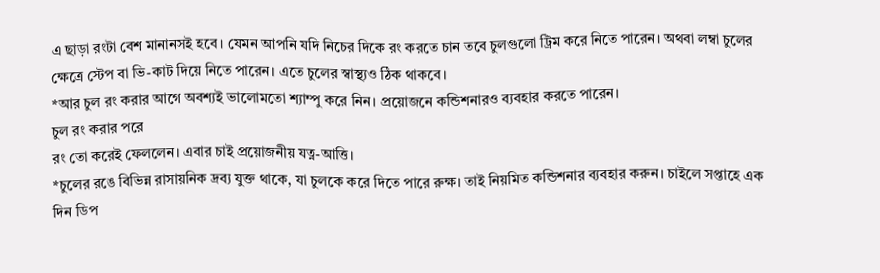এ ছাড়া রংটা বেশ মানানসই হবে। যেমন আপনি যদি নিচের দিকে রং করতে চান তবে চুলগুলো ট্রিম করে নিতে পারেন। অথবা লম্বা চুলের ক্ষেত্রে স্টেপ বা ভি-কাট দিয়ে নিতে পারেন। এতে চুলের স্বাস্থ্যও ঠিক থাকবে।
*আর চুল রং করার আগে অবশ্যই ভালোমতো শ্যাম্পু করে নিন। প্রয়োজনে কন্ডিশনারও ব্যবহার করতে পারেন।
চুল রং করার পরে
রং তো করেই ফেললেন। এবার চাই প্রয়োজনীয় যত্ন-আত্তি।
*চুলের রঙে বিভিন্ন রাসায়নিক দ্রব্য যুক্ত থাকে, যা চুলকে করে দিতে পারে রুক্ষ। তাই নিয়মিত কন্ডিশনার ব্যবহার করুন। চাইলে সপ্তাহে এক দিন ডিপ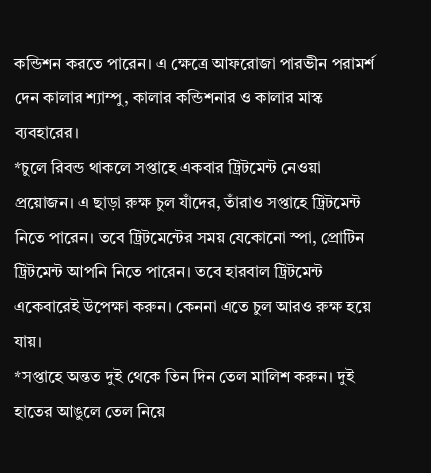কন্ডিশন করতে পারেন। এ ক্ষেত্রে আফরোজা পারভীন পরামর্শ দেন কালার শ্যাম্পু, কালার কন্ডিশনার ও কালার মাস্ক ব্যবহারের।
*চুলে রিবন্ড থাকলে সপ্তাহে একবার ট্রিটমেন্ট নেওয়া প্রয়োজন। এ ছাড়া রুক্ষ চুল যাঁদের, তাঁরাও সপ্তাহে ট্রিটমেন্ট নিতে পারেন। তবে ট্রিটমেন্টের সময় যেকোনো স্পা, প্রোটিন ট্রিটমেন্ট আপনি নিতে পারেন। তবে হারবাল ট্রিটমেন্ট একেবারেই উপেক্ষা করুন। কেননা এতে চুল আরও রুক্ষ হয়ে যায়।
*সপ্তাহে অন্তত দুই থেকে তিন দিন তেল মালিশ করুন। দুই হাতের আঙুলে তেল নিয়ে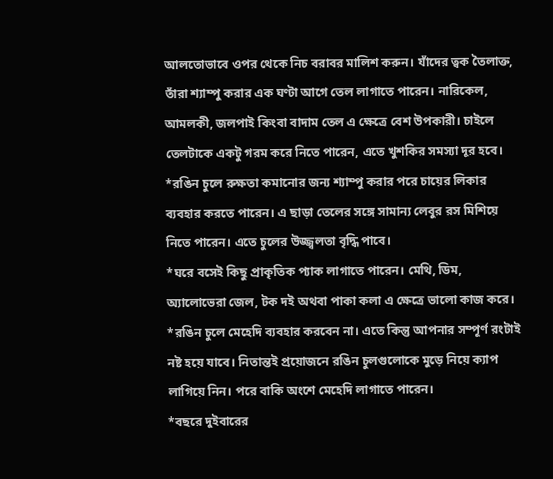আলতোভাবে ওপর থেকে নিচ বরাবর মালিশ করুন। যাঁদের ত্বক তৈলাক্ত, তাঁরা শ্যাম্পু করার এক ঘণ্টা আগে তেল লাগাতে পারেন। নারিকেল, আমলকী, জলপাই কিংবা বাদাম তেল এ ক্ষেত্রে বেশ উপকারী। চাইলে তেলটাকে একটু গরম করে নিতে পারেন, এতে খুশকির সমস্যা দূর হবে।
*রঙিন চুলে রুক্ষতা কমানোর জন্য শ্যাম্পু করার পরে চায়ের লিকার ব্যবহার করতে পারেন। এ ছাড়া তেলের সঙ্গে সামান্য লেবুর রস মিশিয়ে নিতে পারেন। এতে চুলের উজ্জ্বলতা বৃদ্ধি পাবে।
*ঘরে বসেই কিছু প্রাকৃতিক প্যাক লাগাতে পারেন। মেথি, ডিম, অ্যালোভেরা জেল, টক দই অথবা পাকা কলা এ ক্ষেত্রে ভালো কাজ করে।
*রঙিন চুলে মেহেদি ব্যবহার করবেন না। এতে কিন্তু আপনার সম্পূর্ণ রংটাই নষ্ট হয়ে যাবে। নিতান্তই প্রয়োজনে রঙিন চুলগুলোকে মুড়ে নিয়ে ক্যাপ লাগিয়ে নিন। পরে বাকি অংশে মেহেদি লাগাতে পারেন।
*বছরে দুইবারের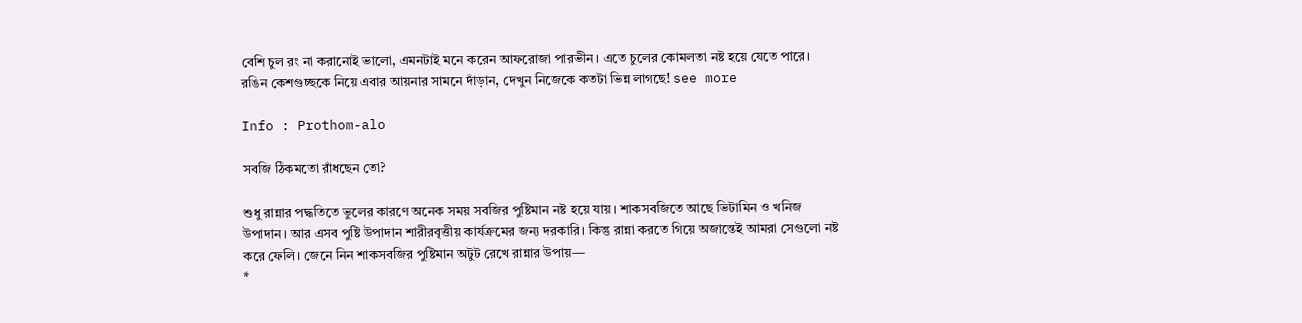বেশি চুল রং না করানোই ভালো, এমনটাই মনে করেন আফরোজা পারভীন। এতে চুলের কোমলতা নষ্ট হয়ে যেতে পারে।
রঙিন কেশগুচ্ছকে নিয়ে এবার আয়নার সামনে দাঁড়ান, দেখুন নিজেকে কতটা ভিন্ন লাগছে! see more

Info : Prothom-alo

সবজি ঠিকমতো রাঁধছেন তো?

শুধু রান্নার পদ্ধতিতে ভুলের কারণে অনেক সময় সবজির পুষ্টিমান নষ্ট হয়ে যায়। শাকসবজিতে আছে ভিটামিন ও খনিজ উপাদান। আর এসব পুষ্টি উপাদান শারীরবৃত্তীয় কার্যক্রমের জন্য দরকারি। কিন্তু রান্না করতে গিয়ে অজান্তেই আমরা সেগুলো নষ্ট করে ফেলি। জেনে নিন শাকসবজির পুষ্টিমান অটুট রেখে রান্নার উপায়—
*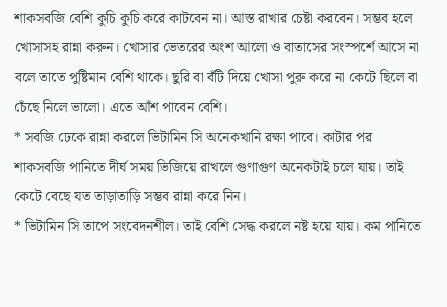শাকসবজি বেশি কুচি কুচি করে কাটবেন না। আস্ত রাখার চেষ্টা করবেন। সম্ভব হলে খোসাসহ রান্না করুন। খোসার ভেতরের অংশ আলো ও বাতাসের সংস্পর্শে আসে না বলে তাতে পুষ্টিমান বেশি থাকে। ছুরি বা বঁটি দিয়ে খোসা পুরু করে না কেটে ছিলে বা চেঁছে নিলে ভালো। এতে আঁশ পাবেন বেশি।
* সবজি ঢেকে রান্না করলে ভিটামিন সি অনেকখানি রক্ষা পাবে। কাটার পর শাকসবজি পানিতে দীর্ঘ সময় ভিজিয়ে রাখলে গুণাগুণ অনেকটাই চলে যায়। তাই কেটে বেছে যত তাড়াতাড়ি সম্ভব রান্না করে নিন।
* ভিটামিন সি তাপে সংবেদনশীল। তাই বেশি সেদ্ধ করলে নষ্ট হয়ে যায়। কম পানিতে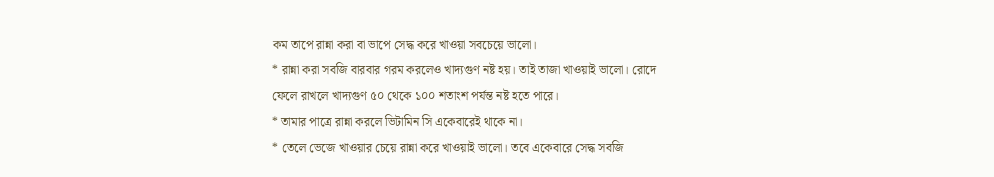কম তাপে রান্না করা বা ভাপে সেদ্ধ করে খাওয়া সবচেয়ে ভালো।
* রান্না করা সবজি বারবার গরম করলেও খাদ্যগুণ নষ্ট হয়। তাই তাজা খাওয়াই ভালো। রোদে ফেলে রাখলে খাদ্যগুণ ৫০ থেকে ১০০ শতাংশ পর্যন্ত নষ্ট হতে পারে।
* তামার পাত্রে রান্না করলে ভিটামিন সি একেবারেই থাকে না।
* তেলে ভেজে খাওয়ার চেয়ে রান্না করে খাওয়াই ভালো। তবে একেবারে সেদ্ধ সবজি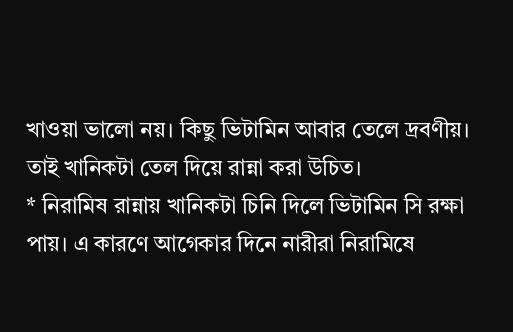খাওয়া ভালো নয়। কিছু ভিটামিন আবার তেলে দ্রবণীয়। তাই খানিকটা তেল দিয়ে রান্না করা উচিত।
* নিরামিষ রান্নায় খানিকটা চিনি দিলে ভিটামিন সি রক্ষা পায়। এ কারণে আগেকার দিনে নারীরা নিরামিষে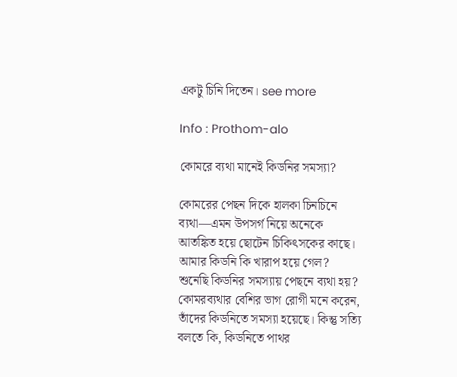একটু চিনি দিতেন। see more

Info : Prothom-alo

কোমরে ব্যথা মানেই কিডনির সমস্যা?

কোমরের পেছন দিকে হালকা চিনচিনে ব্যথা—এমন উপসর্গ নিয়ে অনেকে আতঙ্কিত হয়ে ছোটেন চিকিৎসকের কাছে। আমার কিডনি কি খারাপ হয়ে গেল? শুনেছি কিডনির সমস্যায় পেছনে ব্যথা হয়? কোমরব্যথার বেশির ভাগ রোগী মনে করেন, তাঁদের কিডনিতে সমস্যা হয়েছে। কিন্তু সত্যি বলতে কি, কিডনিতে পাথর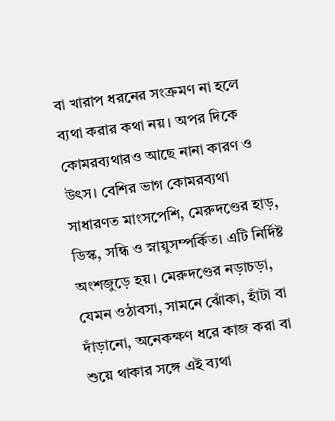বা খারাপ ধরনের সংক্রমণ না হলে ব্যথা করার কথা নয়। অপর দিকে কোমরব্যথারও আছে নানা কারণ ও উৎস। বেশির ভাগ কোমরব্যথা সাধারণত মাংসপেশি, মেরুদণ্ডের হাড়, ডিস্ক, সন্ধি ও স্নায়ুসম্পর্কিত। এটি নির্দিষ্ট অংশজুড়ে হয়। মেরুদণ্ডের নড়াচড়া, যেমন ওঠাবসা, সামনে ঝোঁকা, হাঁটা বা দাঁড়ানো, অনেকক্ষণ ধরে কাজ করা বা শুয়ে থাকার সঙ্গে এই ব্যথা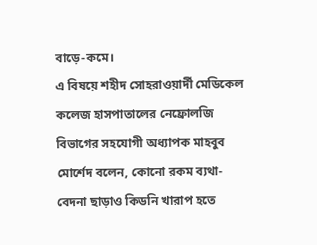বাড়ে-কমে।
এ বিষয়ে শহীদ সোহরাওয়ার্দী মেডিকেল কলেজ হাসপাতালের নেফ্রোলজি বিভাগের সহযোগী অধ্যাপক মাহবুব মোর্শেদ বলেন, কোনো রকম ব্যথা-বেদনা ছাড়াও কিডনি খারাপ হতে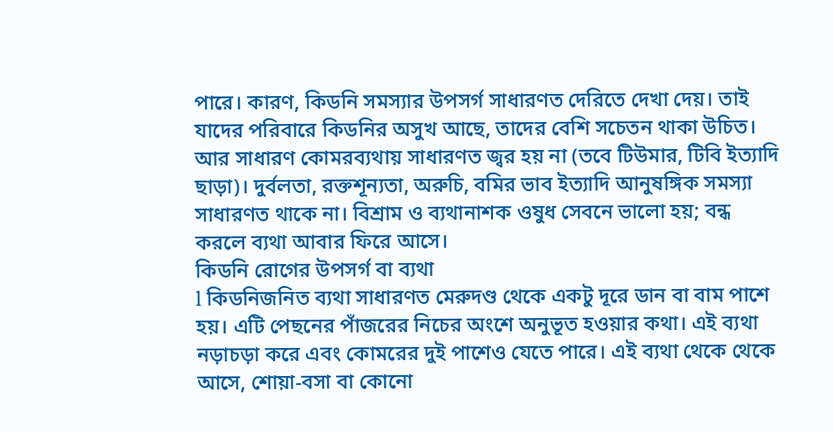পারে। কারণ, কিডনি সমস্যার উপসর্গ সাধারণত দেরিতে দেখা দেয়। তাই যাদের পরিবারে কিডনির অসুখ আছে, তাদের বেশি সচেতন থাকা উচিত। আর সাধারণ কোমরব্যথায় সাধারণত জ্বর হয় না (তবে টিউমার, টিবি ইত্যাদি ছাড়া)। দুর্বলতা, রক্তশূন্যতা, অরুচি, বমির ভাব ইত্যাদি আনুষঙ্গিক সমস্যা সাধারণত থাকে না। বিশ্রাম ও ব্যথানাশক ওষুধ সেবনে ভালো হয়; বন্ধ করলে ব্যথা আবার ফিরে আসে।
কিডনি রোগের উপসর্গ বা ব্যথা
l কিডনিজনিত ব্যথা সাধারণত মেরুদণ্ড থেকে একটু দূরে ডান বা বাম পাশে হয়। এটি পেছনের পাঁজরের নিচের অংশে অনুভূত হওয়ার কথা। এই ব্যথা নড়াচড়া করে এবং কোমরের দুই পাশেও যেতে পারে। এই ব্যথা থেকে থেকে আসে, শোয়া-বসা বা কোনো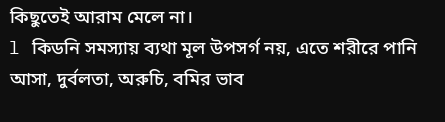কিছুতেই আরাম মেলে না।
l কিডনি সমস্যায় ব্যথা মূল উপসর্গ নয়, এতে শরীরে পানি আসা, দুর্বলতা, অরুচি, বমির ভাব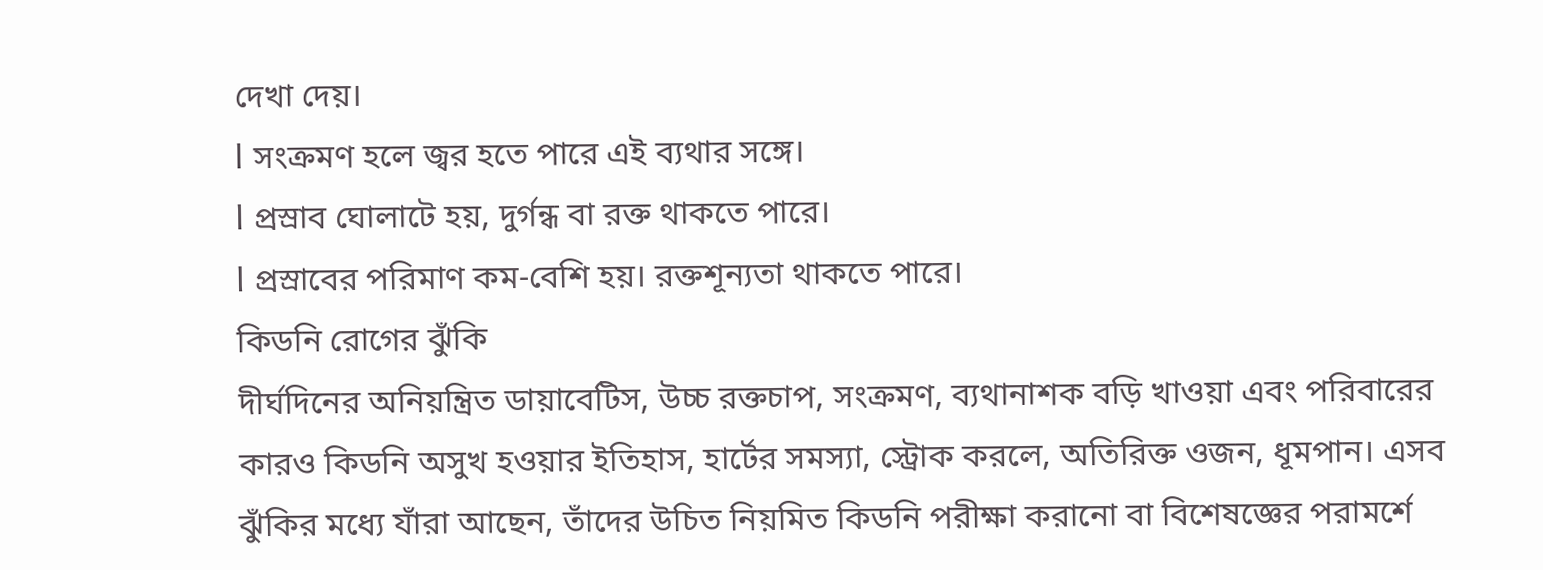দেখা দেয়।
l সংক্রমণ হলে জ্বর হতে পারে এই ব্যথার সঙ্গে।
l প্রস্রাব ঘোলাটে হয়, দুর্গন্ধ বা রক্ত থাকতে পারে।
l প্রস্রাবের পরিমাণ কম-বেশি হয়। রক্তশূন্যতা থাকতে পারে।
কিডনি রোগের ঝুঁকি
দীর্ঘদিনের অনিয়ন্ত্রিত ডায়াবেটিস, উচ্চ রক্তচাপ, সংক্রমণ, ব্যথানাশক বড়ি খাওয়া এবং পরিবারের কারও কিডনি অসুখ হওয়ার ইতিহাস, হার্টের সমস্যা, স্ট্রোক করলে, অতিরিক্ত ওজন, ধূমপান। এসব ঝুঁকির মধ্যে যাঁরা আছেন, তাঁদের উচিত নিয়মিত কিডনি পরীক্ষা করানো বা বিশেষজ্ঞের পরামর্শে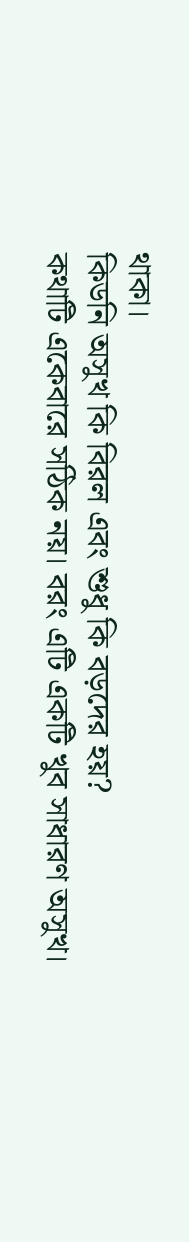থাকা।
কিডনি অসুখ কি বিরল এবং শুধু কি বড়দের হয়?
কথাটি একেবারে সঠিক নয়। বরং এটি একটি খুব সাধারণ অসুখ।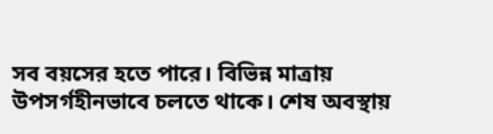সব বয়সের হতে পারে। বিভিন্ন মাত্রায় উপসর্গহীনভাবে চলতে থাকে। শেষ অবস্থায়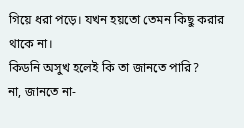গিয়ে ধরা পড়ে। যখন হয়তো তেমন কিছু করার থাকে না।
কিডনি অসুখ হলেই কি তা জানতে পারি?
না, জানতে না-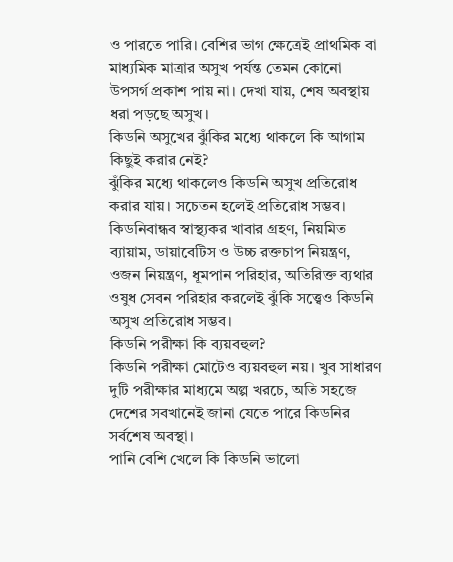ও পারতে পারি। বেশির ভাগ ক্ষেত্রেই প্রাথমিক বা মাধ্যমিক মাত্রার অসুখ পর্যন্ত তেমন কোনো উপসর্গ প্রকাশ পায় না। দেখা যায়, শেষ অবস্থায় ধরা পড়ছে অসুখ।
কিডনি অসুখের ঝুঁকির মধ্যে থাকলে কি আগাম কিছুই করার নেই?
ঝুঁকির মধ্যে থাকলেও কিডনি অসুখ প্রতিরোধ করার যায়। সচেতন হলেই প্রতিরোধ সম্ভব। কিডনিবান্ধব স্বাস্থ্যকর খাবার গ্রহণ, নিয়মিত ব্যায়াম, ডায়াবেটিস ও উচ্চ রক্তচাপ নিয়ন্ত্রণ, ওজন নিয়ন্ত্রণ, ধূমপান পরিহার, অতিরিক্ত ব্যথার ওষুধ সেবন পরিহার করলেই ঝুঁকি সত্ত্বেও কিডনি অসুখ প্রতিরোধ সম্ভব।
কিডনি পরীক্ষা কি ব্যয়বহুল?
কিডনি পরীক্ষা মোটেও ব্যয়বহুল নয়। খুব সাধারণ দুটি পরীক্ষার মাধ্যমে অল্প খরচে, অতি সহজে দেশের সবখানেই জানা যেতে পারে কিডনির সর্বশেষ অবস্থা।
পানি বেশি খেলে কি কিডনি ভালো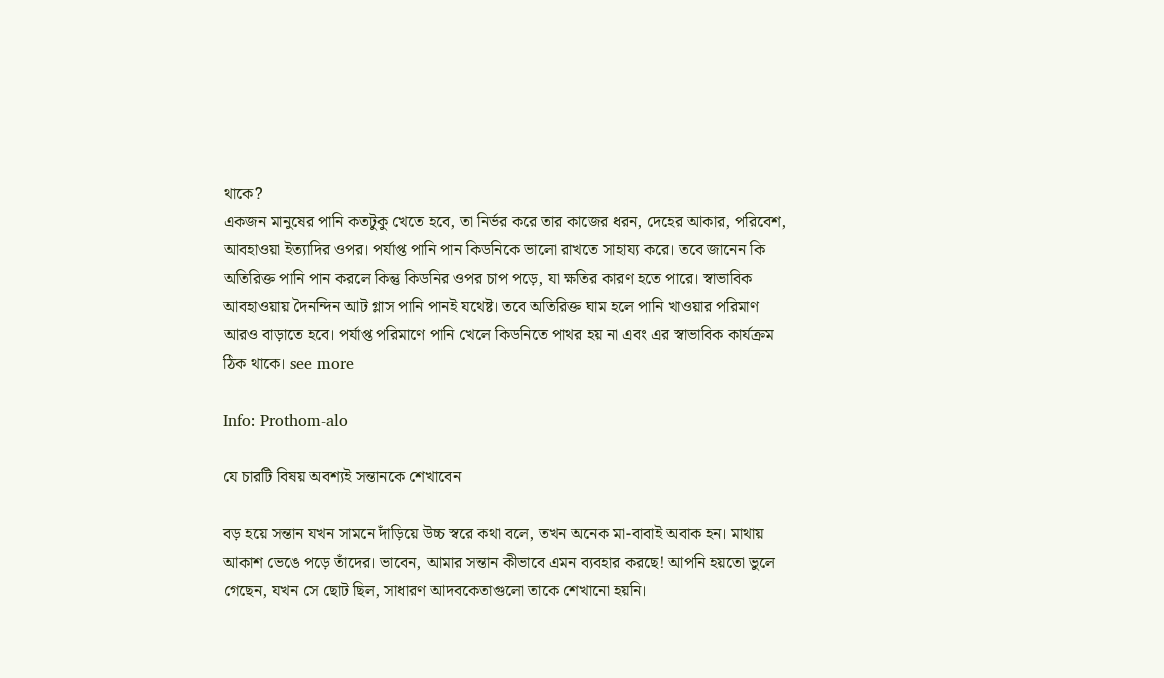থাকে?
একজন মানুষের পানি কতটুকু খেতে হবে, তা নির্ভর করে তার কাজের ধরন, দেহের আকার, পরিবেশ, আবহাওয়া ইত্যাদির ওপর। পর্যাপ্ত পানি পান কিডনিকে ভালো রাখতে সাহায্য করে। তবে জানেন কি অতিরিক্ত পানি পান করলে কিন্তু কিডনির ওপর চাপ পড়ে, যা ক্ষতির কারণ হতে পারে। স্বাভাবিক আবহাওয়ায় দৈনন্দিন আট গ্লাস পানি পানই যথেষ্ট। তবে অতিরিক্ত ঘাম হলে পানি খাওয়ার পরিমাণ আরও বাড়াতে হবে। পর্যাপ্ত পরিমাণে পানি খেলে কিডনিতে পাথর হয় না এবং এর স্বাভাবিক কার্যক্রম ঠিক থাকে। see more

Info: Prothom-alo

যে চারটি বিষয় অবশ্যই সন্তানকে শেখাবেন

বড় হয়ে সন্তান যখন সামনে দাঁড়িয়ে উচ্চ স্বরে কথা বলে, তখন অনেক মা-বাবাই অবাক হন। মাথায় আকাশ ভেঙে পড়ে তাঁদের। ভাবেন, আমার সন্তান কীভাবে এমন ব্যবহার করছে! আপনি হয়তো ভুলে গেছেন, যখন সে ছোট ছিল, সাধারণ আদবকেতাগুলো তাকে শেখানো হয়নি।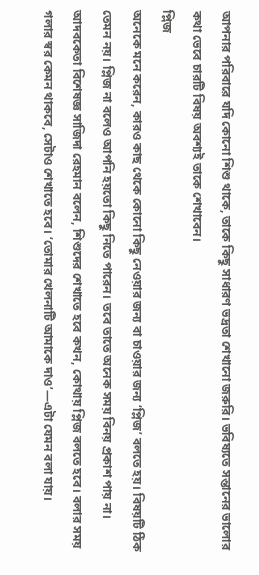আপনার পরিবারে যদি কোনো শিশু থাকে, তাকে কিছু সাধারণ ভদ্রতা শেখানো জরুরি। ভবিষ্যতে সন্তানের ভালোর কথা ভেবে চারটি বিষয় অবশ্যই তাকে শেখাবেন।
প্লিজ
অনেকে মনে করেন, কারও কাছ থেকে কোনো কিছু নেওয়ার জন্য বা চাওয়ার জন্য ‘প্লিজ’ বলতে হয়। বিষয়টি ঠিক তেমন নয়। প্লিজ না বলেও আপনি হয়তো কিছু নিতে পারেন। তবে তাতে অনেক সময় বিনয় প্রকাশ পায় না। আদবকেতা বিশেষজ্ঞ সাজিদা রেহমান বলেন, শিশুদের শেখাতে হবে কখন, কোথায় প্লিজ বলতে হবে। বলার সময় গলার স্বর কেমন থাকবে, সেটাও শেখাতে হবে। ‘তোমার খেলনাটি আমাকে দাও‍’—এটা যেমন বলা যায়।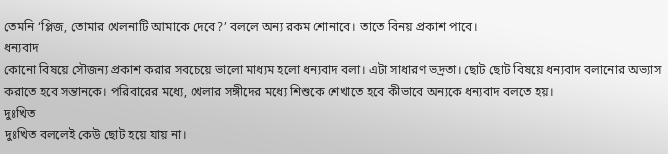তেমনি ‘প্লিজ, তোমার খেলনাটি আমাকে দেবে?’ বললে অন্য রকম শোনাবে। তাতে বিনয় প্রকাশ পাবে।
ধন্যবাদ
কোনো বিষয়ে সৌজন্য প্রকাশ করার সবচেয়ে ভালো মাধ্যম হলো ধন্যবাদ বলা। এটা সাধারণ ভদ্রতা। ছোট ছোট বিষয়ে ধন্যবাদ বলানোর অভ্যাস করাতে হবে সন্তানকে। পরিবারের মধ্যে, খেলার সঙ্গীদের মধ্যে শিশুকে শেখাতে হবে কীভাবে অন্যকে ধন্যবাদ বলতে হয়।
দুঃখিত
দুঃখিত বললেই কেউ ছোট হয়ে যায় না।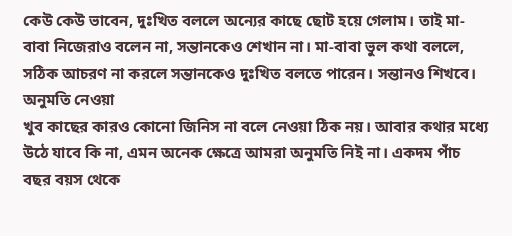কেউ কেউ ভাবেন, দুঃখিত বললে অন্যের কাছে ছোট হয়ে গেলাম। তাই মা-বাবা নিজেরাও বলেন না, সন্তানকেও শেখান না। মা-বাবা ভুল কথা বললে, সঠিক আচরণ না করলে সন্তানকেও দুঃখিত বলতে পারেন। সন্তানও শিখবে।
অনুমতি নেওয়া
খুব কাছের কারও কোনো জিনিস না বলে নেওয়া ঠিক নয়। আবার কথার মধ্যে উঠে যাবে কি না, এমন অনেক ক্ষেত্রে আমরা অনুমতি নিই না। একদম পাঁচ বছর বয়স থেকে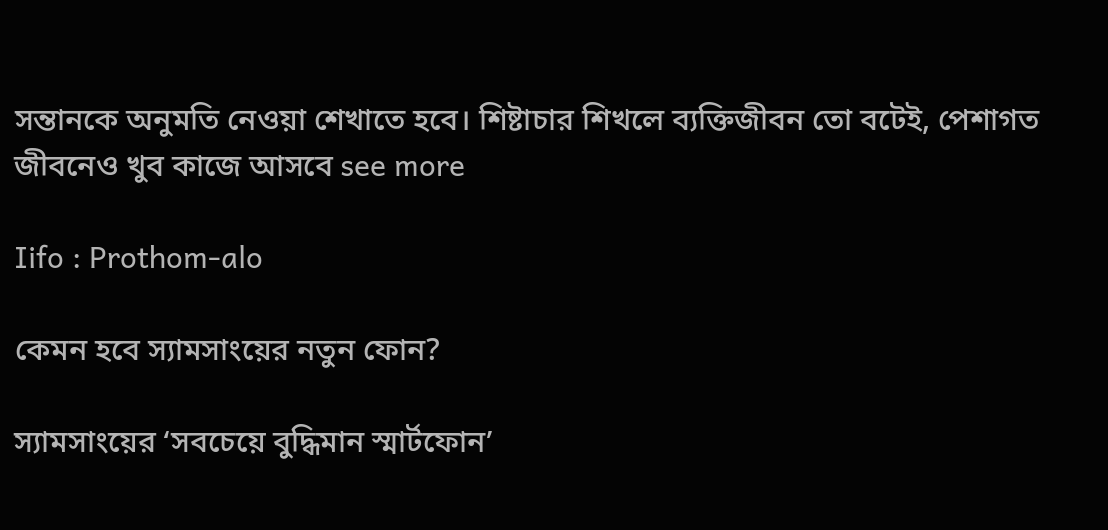সন্তানকে অনুমতি নেওয়া শেখাতে হবে। শিষ্টাচার শিখলে ব্যক্তিজীবন তো বটেই, পেশাগত জীবনেও খুব কাজে আসবে see more

Iifo : Prothom-alo

কেমন হবে স্যামসাংয়ের নতুন ফোন?

স্যামসাংয়ের ‘সবচেয়ে বুদ্ধিমান স্মার্টফোন’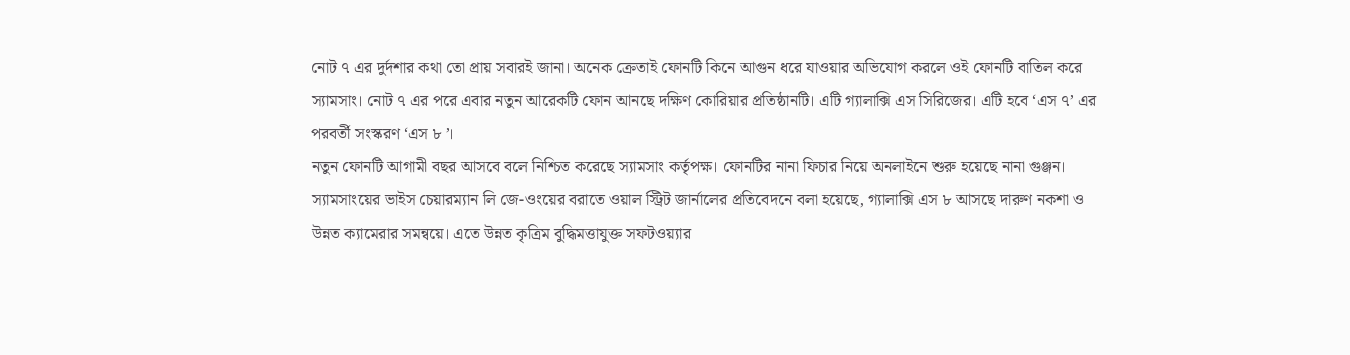নোট ৭ এর দুর্দশার কথা তো প্রায় সবারই জানা। অনেক ক্রেতাই ফোনটি কিনে আগুন ধরে যাওয়ার অভিযোগ করলে ওই ফোনটি বাতিল করে স্যামসাং। নোট ৭ এর পরে এবার নতুন আরেকটি ফোন আনছে দক্ষিণ কোরিয়ার প্রতিষ্ঠানটি। এটি গ্যালাক্সি এস সিরিজের। এটি হবে ‘এস ৭’ এর পরবর্তী সংস্করণ ‘এস ৮ ’।
নতুন ফোনটি আগামী বছর আসবে বলে নিশ্চিত করেছে স্যামসাং কর্তৃপক্ষ। ফোনটির নানা ফিচার নিয়ে অনলাইনে শুরু হয়েছে নানা গুঞ্জন।
স্যামসাংয়ের ভাইস চেয়ারম্যান লি জে-ওংয়ের বরাতে ওয়াল স্ট্রিট জার্নালের প্রতিবেদনে বলা হয়েছে, গ্যালাক্সি এস ৮ আসছে দারুণ নকশা ও উন্নত ক্যামেরার সমন্বয়ে। এতে উন্নত কৃত্রিম বুদ্ধিমত্তাযুক্ত সফটওয়্যার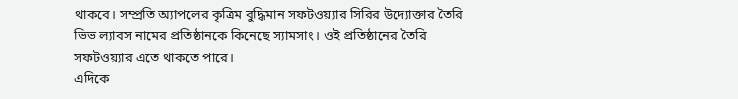থাকবে। সম্প্রতি অ্যাপলের কৃত্রিম বুদ্ধিমান সফটওয়্যার সিরির উদ্যোক্তার তৈরি ভিভ ল্যাবস নামের প্রতিষ্ঠানকে কিনেছে স্যামসাং। ওই প্রতিষ্ঠানের তৈরি সফটওয়্যার এতে থাকতে পারে।
এদিকে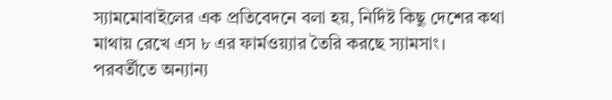স্যামমোবাইলের এক প্রতিবেদনে বলা হয়, নির্দিষ্ট কিছু দেশের কথা মাথায় রেখে এস ৮ এর ফার্মওয়্যার তৈরি করছে স্যামসাং। পরবর্তীতে অন্যান্য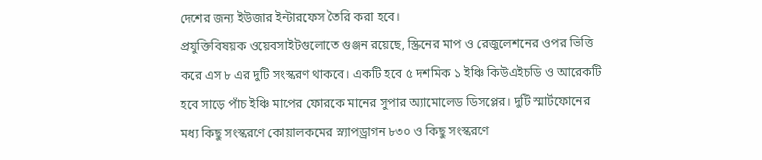দেশের জন্য ইউজার ইন্টারফেস তৈরি করা হবে।
প্রযুক্তিবিষয়ক ওয়েবসাইটগুলোতে গুঞ্জন রয়েছে, স্ক্রিনের মাপ ও রেজুলেশনের ওপর ভিত্তি করে এস ৮ এর দুটি সংস্করণ থাকবে। একটি হবে ৫ দশমিক ১ ইঞ্চি কিউএইচডি ও আরেকটি হবে সাড়ে পাঁচ ইঞ্চি মাপের ফোরকে মানের সুপার অ্যামোলেড ডিসপ্লের। দুটি স্মার্টফোনের মধ্য কিছু সংস্করণে কোয়ালকমের স্ন্যাপড্রাগন ৮৩০ ও কিছু সংস্করণে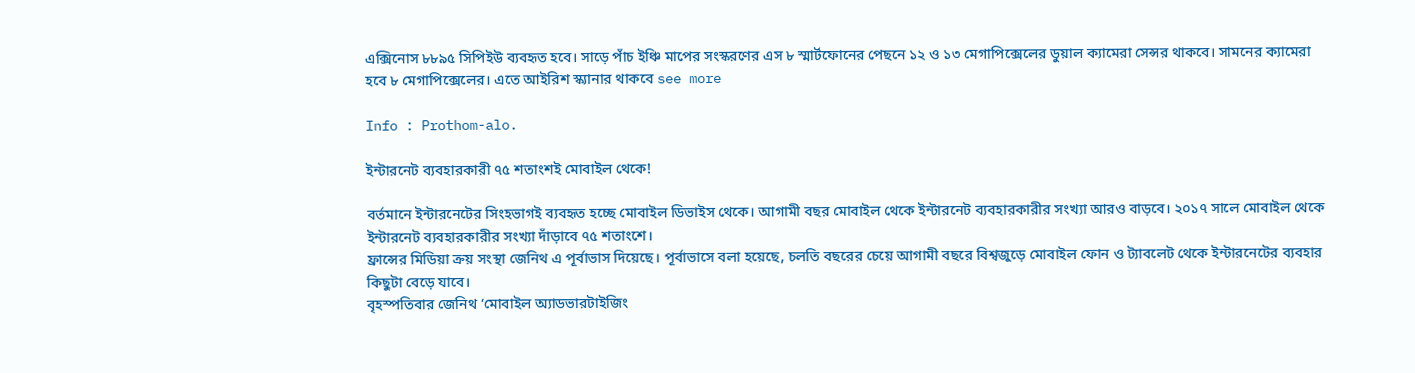এক্সিনোস ৮৮৯৫ সিপিইউ ব্যবহৃত হবে। সাড়ে পাঁচ ইঞ্চি মাপের সংস্করণের এস ৮ স্মার্টফোনের পেছনে ১২ ও ১৩ মেগাপিক্সেলের ডুয়াল ক্যামেরা সেন্সর থাকবে। সামনের ক্যামেরা হবে ৮ মেগাপিক্সেলের। এতে আইরিশ স্ক্যানার থাকবে see more

Info : Prothom-alo.

ইন্টারনেট ব্যবহারকারী ৭৫ শতাংশই মোবাইল থেকে!

বর্তমানে ইন্টারনেটের সিংহভাগই ব্যবহৃত হচ্ছে মোবাইল ডিভাইস থেকে। আগামী বছর মোবাইল থেকে ইন্টারনেট ব্যবহারকারীর সংখ্যা আরও বাড়বে। ২০১৭ সালে মোবাইল থেকে ইন্টারনেট ব্যবহারকারীর সংখ্যা দাঁড়াবে ৭৫ শতাংশে।
ফ্রান্সের মিডিয়া ক্রয় সংস্থা জেনিথ এ পূর্বাভাস দিয়েছে। পূর্বাভাসে বলা হয়েছে, চলতি বছরের চেয়ে আগামী বছরে বিশ্বজুড়ে মোবাইল ফোন ও ট্যাবলেট থেকে ইন্টারনেটের ব্যবহার কিছুটা বেড়ে যাবে।
বৃহস্পতিবার জেনিথ ‘মোবাইল অ্যাডভারটাইজিং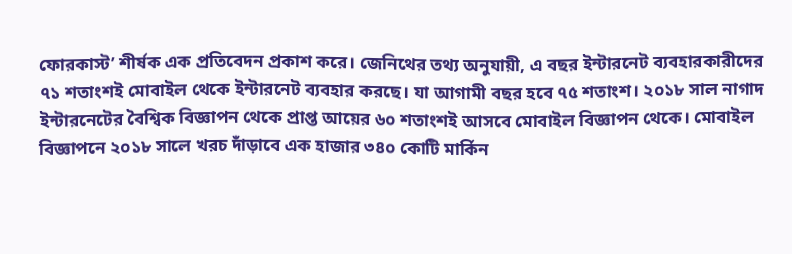ফোরকাস্ট’ শীর্ষক এক প্রতিবেদন প্রকাশ করে। জেনিথের তথ্য অনুযায়ী, এ বছর ইন্টারনেট ব্যবহারকারীদের ৭১ শতাংশই মোবাইল থেকে ইন্টারনেট ব্যবহার করছে। যা আগামী বছর হবে ৭৫ শতাংশ। ২০১৮ সাল নাগাদ ইন্টারনেটের বৈশ্বিক বিজ্ঞাপন থেকে প্রাপ্ত আয়ের ৬০ শতাংশই আসবে মোবাইল বিজ্ঞাপন থেকে। মোবাইল বিজ্ঞাপনে ২০১৮ সালে খরচ দাঁড়াবে এক হাজার ৩৪০ কোটি মার্কিন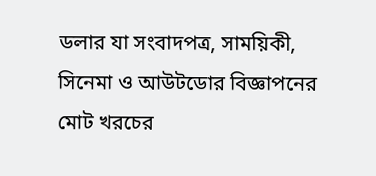ডলার যা সংবাদপত্র, সাময়িকী, সিনেমা ও আউটডোর বিজ্ঞাপনের মোট খরচের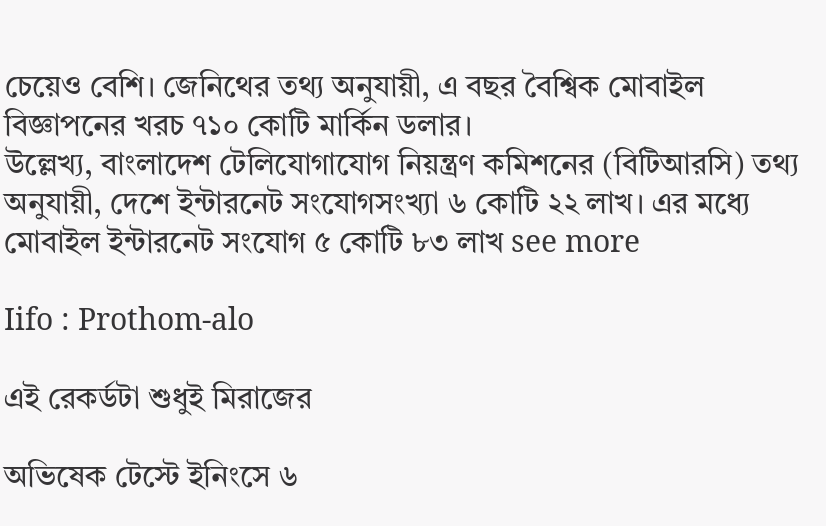চেয়েও বেশি। জেনিথের তথ্য অনুযায়ী, এ বছর বৈশ্বিক মোবাইল বিজ্ঞাপনের খরচ ৭১০ কোটি মার্কিন ডলার।
উল্লেখ্য, বাংলাদেশ টেলিযোগাযোগ নিয়ন্ত্রণ কমিশনের (বিটিআরসি) তথ্য অনুযায়ী, দেশে ইন্টারনেট সংযোগসংখ্যা ৬ কোটি ২২ লাখ। এর মধ্যে মোবাইল ইন্টারনেট সংযোগ ৫ কোটি ৮৩ লাখ see more

Iifo : Prothom-alo

এই রেকর্ডটা শুধুই মিরাজের

অভিষেক টেস্টে ইনিংসে ৬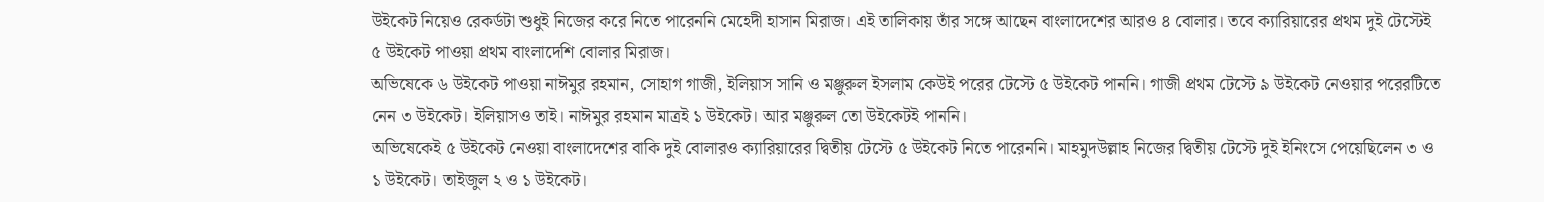উইকেট নিয়েও রেকর্ডটা শুধুই নিজের করে নিতে পারেননি মেহেদী হাসান মিরাজ। এই তালিকায় তাঁর সঙ্গে আছেন বাংলাদেশের আরও ৪ বোলার। তবে ক্যারিয়ারের প্রথম দুই টেস্টেই ৫ উইকেট পাওয়া প্রথম বাংলাদেশি বোলার মিরাজ।
অভিষেকে ৬ উইকেট পাওয়া নাঈমুর রহমান, সোহাগ গাজী, ইলিয়াস সানি ও মঞ্জুরুল ইসলাম কেউই পরের টেস্টে ৫ উইকেট পাননি। গাজী প্রথম টেস্টে ৯ উইকেট নেওয়ার পরেরটিতে নেন ৩ উইকেট। ইলিয়াসও তাই। নাঈমুর রহমান মাত্রই ১ উইকেট। আর মঞ্জুরুল তো উইকেটই পাননি।
অভিষেকেই ৫ উইকেট নেওয়া বাংলাদেশের বাকি দুই বোলারও ক্যারিয়ারের দ্বিতীয় টেস্টে ৫ উইকেট নিতে পারেননি। মাহমুদউল্লাহ নিজের দ্বিতীয় টেস্টে দুই ইনিংসে পেয়েছিলেন ৩ ও ১ উইকেট। তাইজুল ২ ও ১ উইকেট।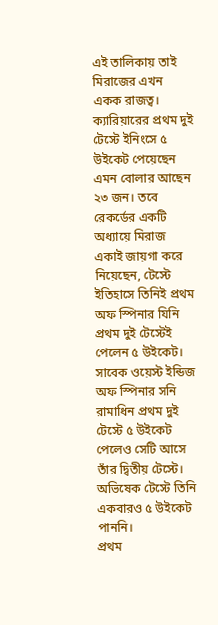এই তালিকায় তাই মিরাজের এখন একক রাজত্ব।
ক্যারিয়ারের প্রথম দুই টেস্টে ইনিংসে ৫ উইকেট পেয়েছেন এমন বোলার আছেন ২৩ জন। তবে রেকর্ডের একটি অধ্যায়ে মিরাজ একাই জায়গা করে নিয়েছেন, টেস্টে ইতিহাসে তিনিই প্রথম অফ স্পিনার যিনি প্রথম দুই টেস্টেই পেলেন ৫ উইকেট। সাবেক ওয়েস্ট ইন্ডিজ অফ স্পিনার সনি রামাধিন প্রথম দুই টেস্টে ৫ উইকেট পেলেও সেটি আসে তাঁর দ্বিতীয় টেস্টে। অভিষেক টেস্টে তিনি একবারও ৫ উইকেট পাননি।
প্রথম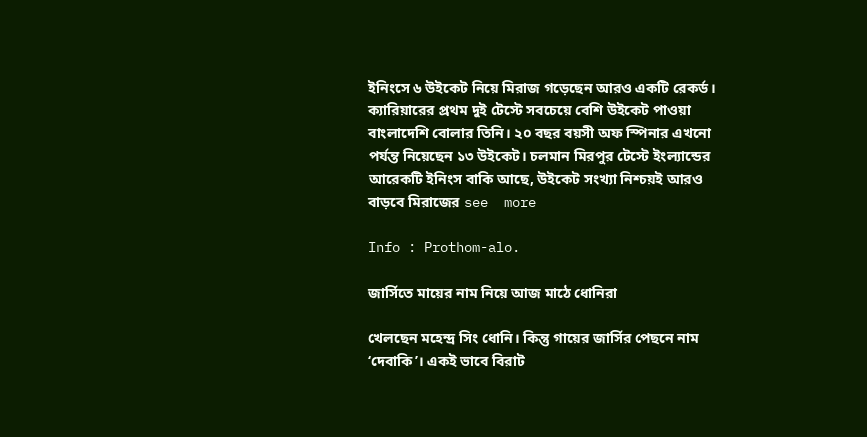ইনিংসে ৬ উইকেট নিয়ে মিরাজ গড়েছেন আরও একটি রেকর্ড। ক্যারিয়ারের প্রথম দুই টেস্টে সবচেয়ে বেশি উইকেট পাওয়া বাংলাদেশি বোলার তিনি। ২০ বছর বয়সী অফ স্পিনার এখনো পর্যন্ত নিয়েছেন ১৩ উইকেট। চলমান মিরপুর টেস্টে ইংল্যান্ডের আরেকটি ইনিংস বাকি আছে, উইকেট সংখ্যা নিশ্চয়ই আরও বাড়বে মিরাজের see  more

Info : Prothom-alo.

জার্সিতে মায়ের নাম নিয়ে আজ মাঠে ধোনিরা

খেলছেন মহেন্দ্র সিং ধোনি। কিন্তু গায়ের জার্সির পেছনে নাম ‘দেবাকি’। একই ভাবে বিরাট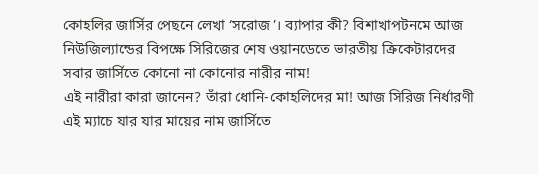কোহলির জার্সির পেছনে লেখা ‘সরোজ’। ব্যাপার কী? বিশাখাপটনমে আজ নিউজিল্যান্ডের বিপক্ষে সিরিজের শেষ ওয়ানডেতে ভারতীয় ক্রিকেটারদের সবার জার্সিতে কোনো না কোনোর নারীর নাম!
এই নারীরা কারা জানেন? তাঁরা ধোনি-কোহলিদের মা! আজ সিরিজ নির্ধারণী এই ম্যাচে যার যার মায়ের নাম জার্সিতে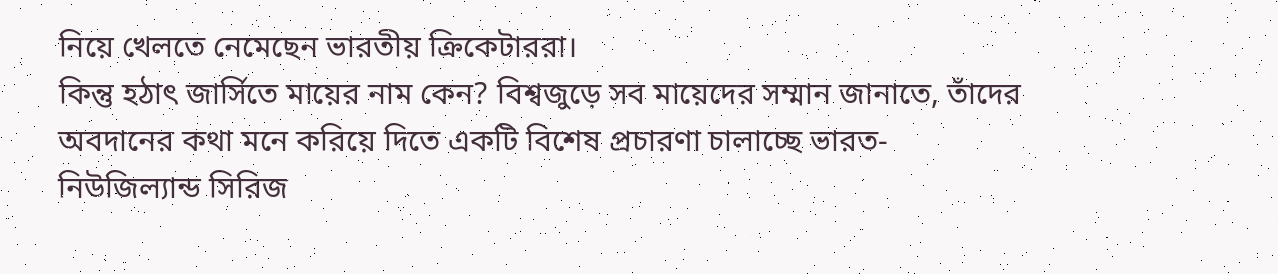নিয়ে খেলতে নেমেছেন ভারতীয় ক্রিকেটাররা।
কিন্তু হঠাৎ জার্সিতে মায়ের নাম কেন? বিশ্বজুড়ে সব মায়েদের সম্মান জানাতে, তাঁদের অবদানের কথা মনে করিয়ে দিতে একটি বিশেষ প্রচারণা চালাচ্ছে ভারত-নিউজিল্যান্ড সিরিজ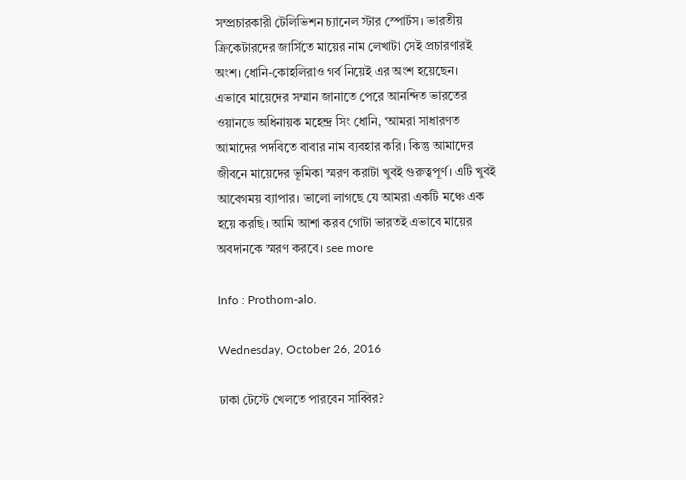সম্প্রচারকারী টেলিভিশন চ্যানেল স্টার স্পোর্টস। ভারতীয় ক্রিকেটারদের জার্সিতে মায়ের নাম লেখাটা সেই প্রচারণারই অংশ। ধোনি-কোহলিরাও গর্ব নিয়েই এর অংশ হয়েছেন।
এভাবে মায়েদের সম্মান জানাতে পেরে আনন্দিত ভারতের ওয়ানডে অধিনায়ক মহেন্দ্র সিং ধোনি, ‘আমরা সাধারণত আমাদের পদবিতে বাবার নাম ব্যবহার করি। কিন্তু আমাদের জীবনে মায়েদের ভূমিকা স্মরণ করাটা খুবই গুরুত্বপূর্ণ। এটি খুবই আবেগময় ব্যাপার। ভালো লাগছে যে আমরা একটি মঞ্চে এক হয়ে করছি। আমি আশা করব গোটা ভারতই এভাবে মায়ের অবদানকে স্মরণ করবে। see more

Info : Prothom-alo.

Wednesday, October 26, 2016

ঢাকা টেস্টে খেলতে পারবেন সাব্বির?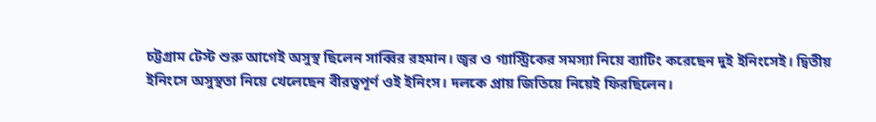চট্টগ্রাম টেস্ট শুরু আগেই অসুস্থ ছিলেন সাব্বির রহমান। জ্বর ও গ্যাস্ট্রিকের সমস্যা নিয়ে ব্যাটিং করেছেন দুই ইনিংসেই। দ্বিতীয় ইনিংসে অসুস্থতা নিয়ে খেলেছেন বীরত্বপূর্ণ ওই ইনিংস। দলকে প্রায় জিতিয়ে নিয়েই ফিরছিলেন।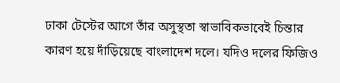ঢাকা টেস্টের আগে তাঁর অসুস্থতা স্বাভাবিকভাবেই চিন্তার কারণ হয়ে দাঁড়িয়েছে বাংলাদেশ দলে। যদিও দলের ফিজিও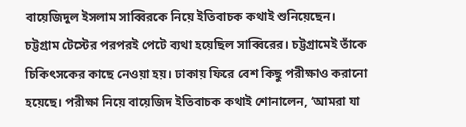বায়েজিদুল ইসলাম সাব্বিরকে নিয়ে ইতিবাচক কথাই শুনিয়েছেন।
চট্টগ্রাম টেস্টের পরপরই পেটে ব্যথা হয়েছিল সাব্বিরের। চট্টগ্রামেই তাঁকে চিকিৎসকের কাছে নেওয়া হয়। ঢাকায় ফিরে বেশ কিছু পরীক্ষাও করানো হয়েছে। পরীক্ষা নিয়ে বায়েজিদ ইতিবাচক কথাই শোনালেন, ‘আমরা যা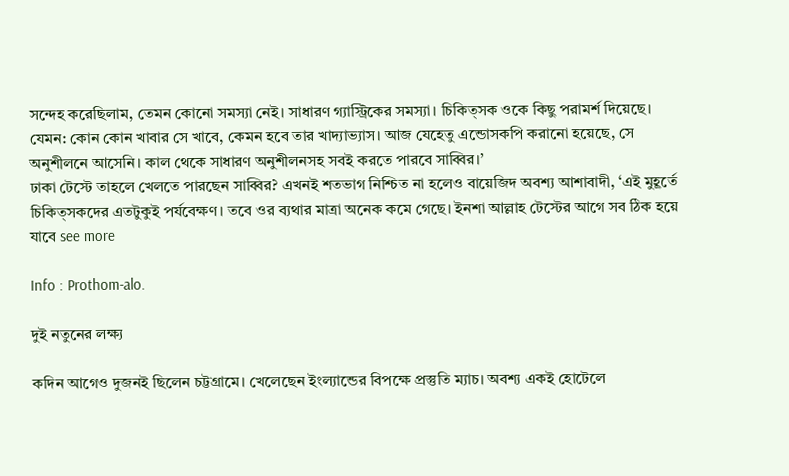সন্দেহ করেছিলাম, তেমন কোনো সমস্যা নেই। সাধারণ গ্যাস্ট্রিকের সমস্যা। চিকিত্সক ওকে কিছু পরামর্শ দিয়েছে। যেমন: কোন কোন খাবার সে খাবে, কেমন হবে তার খাদ্যাভ্যাস। আজ যেহেতু এন্ডোসকপি করানো হয়েছে, সে অনুশীলনে আসেনি। কাল থেকে সাধারণ অনুশীলনসহ সবই করতে পারবে সাব্বির।’
ঢাকা টেস্টে তাহলে খেলতে পারছেন সাব্বির? এখনই শতভাগ নিশ্চিত না হলেও বায়েজিদ অবশ্য আশাবাদী, ‘এই মুহূর্তে চিকিত্সকদের এতটুকুই পর্যবেক্ষণ। তবে ওর ব্যথার মাত্রা অনেক কমে গেছে। ইনশা আল্লাহ টেস্টের আগে সব ঠিক হয়ে যাবে see more

Info : Prothom-alo.

দুই নতুনের লক্ষ্য

কদিন আগেও দুজনই ছিলেন চট্টগ্রামে। খেলেছেন ইংল্যান্ডের বিপক্ষে প্রস্তুতি ম্যাচ। অবশ্য একই হোটেলে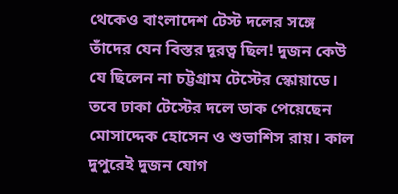থেকেও বাংলাদেশ টেস্ট দলের সঙ্গে তাঁদের যেন বিস্তর দূরত্ব ছিল! দুজন কেউ যে ছিলেন না চট্টগ্রাম টেস্টের স্কোয়াডে। তবে ঢাকা টেস্টের দলে ডাক পেয়েছেন মোসাদ্দেক হোসেন ও শুভাশিস রায়। কাল দুপুরেই দুজন যোগ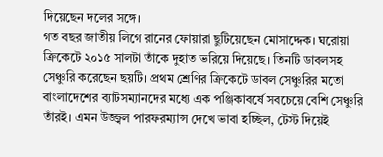দিয়েছেন দলের সঙ্গে।
গত বছর জাতীয় লিগে রানের ফোয়ারা ছুটিয়েছেন মোসাদ্দেক। ঘরোয়া ক্রিকেটে ২০১৫ সালটা তাঁকে দুহাত ভরিয়ে দিয়েছে। তিনটি ডাবলসহ সেঞ্চুরি করেছেন ছয়টি। প্রথম শ্রেণির ক্রিকেটে ডাবল সেঞ্চুরির মতো বাংলাদেশের ব্যাটসম্যানদের মধ্যে এক পঞ্জিকাবর্ষে সবচেয়ে বেশি সেঞ্চুরি তাঁরই। এমন উজ্জ্বল পারফরম্যান্স দেখে ভাবা হচ্ছিল, টেস্ট দিয়েই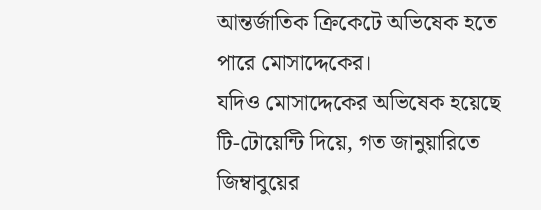আন্তর্জাতিক ক্রিকেটে অভিষেক হতে পারে মোসাদ্দেকের।
যদিও মোসাদ্দেকের অভিষেক হয়েছে টি-টোয়েন্টি দিয়ে, গত জানুয়ারিতে জিম্বাবুয়ের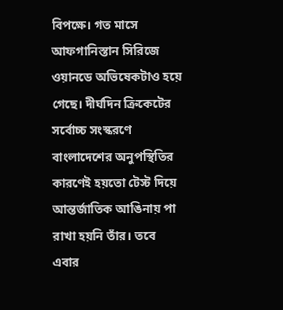বিপক্ষে। গত মাসে আফগানিস্তান সিরিজে ওয়ানডে অভিষেকটাও হয়ে গেছে। দীর্ঘদিন ক্রিকেটের সর্বোচ্চ সংস্করণে বাংলাদেশের অনুপস্থিতির কারণেই হয়তো টেস্ট দিয়ে আন্তর্জাতিক আঙিনায় পা রাখা হয়নি তাঁর। তবে এবার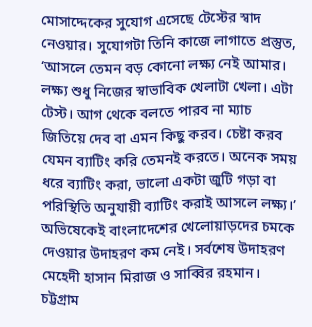মোসাদ্দেকের সুযোগ এসেছে টেস্টের স্বাদ নেওয়ার। সুযোগটা তিনি কাজে লাগাতে প্রস্তুত, ‘আসলে তেমন বড় কোনো লক্ষ্য নেই আমার। লক্ষ্য শুধু নিজের স্বাভাবিক খেলাটা খেলা। এটা টেস্ট। আগ থেকে বলতে পারব না ম্যাচ জিতিয়ে দেব বা এমন কিছু করব। চেষ্টা করব যেমন ব্যাটিং করি তেমনই করতে। অনেক সময় ধরে ব্যাটিং করা, ভালো একটা জুটি গড়া বা পরিস্থিতি অনুযায়ী ব্যাটিং করাই আসলে লক্ষ্য।’
অভিষেকেই বাংলাদেশের খেলোয়াড়দের চমকে দেওয়ার উদাহরণ কম নেই। সর্বশেষ উদাহরণ মেহেদী হাসান মিরাজ ও সাব্বির রহমান। চট্টগ্রাম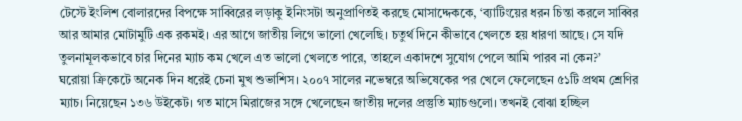টেস্টে ইংলিশ বোলারদের বিপক্ষে সাব্বিরের লড়াকু ইনিংসটা অনুপ্রাণিতই করছে মোসাদ্দেককে, ‘ব্যাটিংয়ের ধরন চিন্তা করলে সাব্বির আর আমার মোটামুটি এক রকমই। এর আগে জাতীয় লিগে ভালো খেলেছি। চতুর্থ দিনে কীভাবে খেলতে হয় ধারণা আছে। সে যদি তুলনামূলকভাবে চার দিনের ম্যাচ কম খেলে এত ভালো খেলতে পারে, তাহলে একাদশে সুযোগ পেলে আমি পারব না কেন?’
ঘরোয়া ক্রিকেটে অনেক দিন ধরেই চেনা মুখ শুভাশিস। ২০০৭ সালের নভেম্বরে অভিষেকের পর খেলে ফেলেছেন ৫১টি প্রথম শ্রেণির ম্যাচ। নিয়েছেন ১৩৬ উইকেট। গত মাসে মিরাজের সঙ্গে খেলেছেন জাতীয় দলের প্রস্তুতি ম্যাচগুলো। তখনই বোঝা হচ্ছিল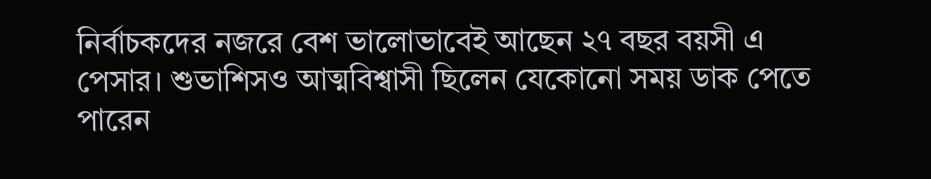নির্বাচকদের নজরে বেশ ভালোভাবেই আছেন ২৭ বছর বয়সী এ পেসার। শুভাশিসও আত্মবিশ্বাসী ছিলেন যেকোনো সময় ডাক পেতে পারেন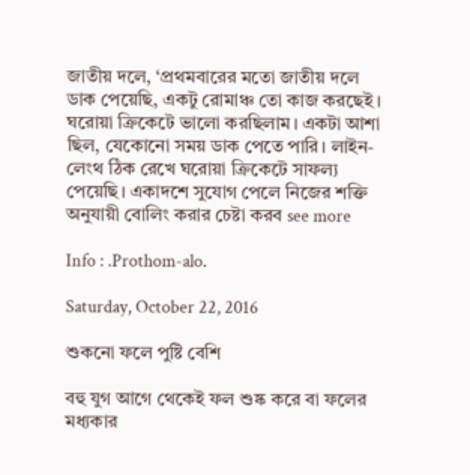জাতীয় দলে, ‘প্রথমবারের মতো জাতীয় দলে ডাক পেয়েছি, একটু রোমাঞ্চ তো কাজ করছেই। ঘরোয়া ক্রিকেটে ভালো করছিলাম। একটা আশা ছিল, যেকোনো সময় ডাক পেতে পারি। লাইন-লেংথ ঠিক রেখে ঘরোয়া ক্রিকেটে সাফল্য পেয়েছি। একাদশে সুযোগ পেলে নিজের শক্তি অনুযায়ী বোলিং করার চেষ্টা করব see more

Info : .Prothom-alo.

Saturday, October 22, 2016

শুকনো ফলে পুষ্টি বেশি

বহু যুগ আগে থেকেই ফল শুষ্ক করে বা ফলের মধ্যকার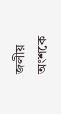জলীয় অংশকে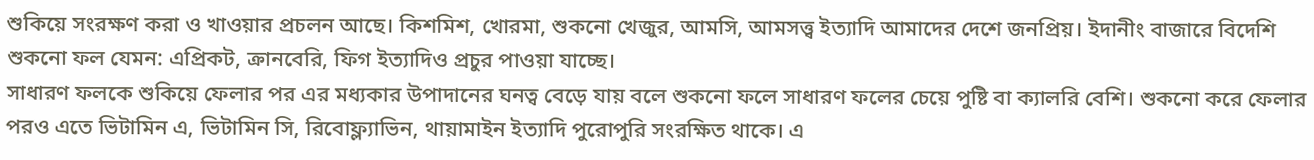শুকিয়ে সংরক্ষণ করা ও খাওয়ার প্রচলন আছে। কিশমিশ, খোরমা, শুকনো খেজুর, আমসি, আমসত্ত্ব ইত্যাদি আমাদের দেশে জনপ্রিয়। ইদানীং বাজারে বিদেশি শুকনো ফল যেমন: এপ্রিকট, ক্রানবেরি, ফিগ ইত্যাদিও প্রচুর পাওয়া যাচ্ছে।
সাধারণ ফলকে শুকিয়ে ফেলার পর এর মধ্যকার উপাদানের ঘনত্ব বেড়ে যায় বলে শুকনো ফলে সাধারণ ফলের চেয়ে পুষ্টি বা ক্যালরি বেশি। শুকনো করে ফেলার পরও এতে ভিটামিন এ, ভিটামিন সি, রিবোফ্ল্যাভিন, থায়ামাইন ইত্যাদি পুরোপুরি সংরক্ষিত থাকে। এ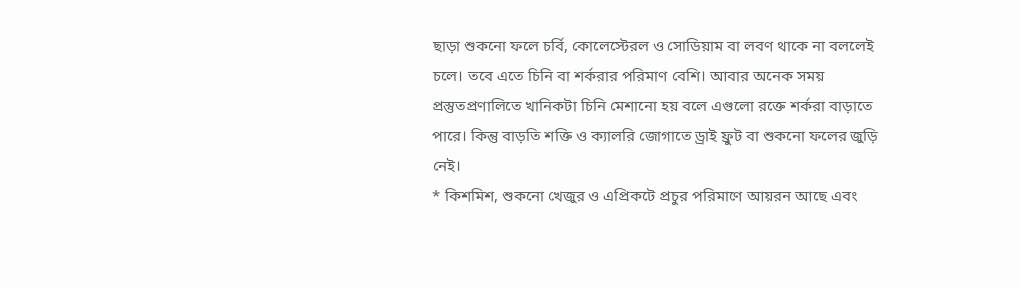ছাড়া শুকনো ফলে চর্বি, কোলেস্টেরল ও সোডিয়াম বা লবণ থাকে না বললেই চলে। তবে এতে চিনি বা শর্করার পরিমাণ বেশি। আবার অনেক সময় প্রস্তুতপ্রণালিতে খানিকটা চিনি মেশানো হয় বলে এগুলো রক্তে শর্করা বাড়াতে পারে। কিন্তু বাড়তি শক্তি ও ক্যালরি জোগাতে ড্রাই ফ্রুট বা শুকনো ফলের জুড়ি নেই।
* কিশমিশ, শুকনো খেজুর ও এপ্রিকটে প্রচুর পরিমাণে আয়রন আছে এবং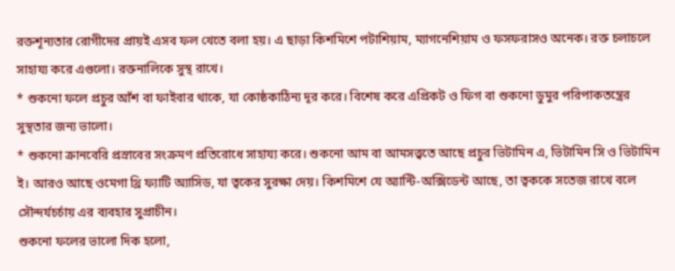রক্তশূন্যতার রোগীদের প্রায়ই এসব ফল খেতে বলা হয়। এ ছাড়া কিশমিশে পটাশিয়াম, ম্যাগনেশিয়াম ও ফসফরাসও অনেক। রক্ত চলাচলে সাহায্য করে এগুলো। রক্তনালিকে সুস্থ রাখে।
* শুকনো ফলে প্রচুর আঁশ বা ফাইবার থাকে, যা কোষ্ঠকাঠিন্য দূর করে। বিশেষ করে এপ্রিকট ও ফিগ বা শুকনো ডুমুর পরিপাকতন্ত্রের সুস্থতার জন্য ভালো।
* শুকনো ক্রানবেরি প্রস্রাবের সংক্রমণ প্রতিরোধে সাহায্য করে। শুকনো আম বা আমসত্ত্বতে আছে প্রচুর ভিটামিন এ, ভিটামিন সি ও ভিটামিন ই। আরও আছে ওমেগা থ্রি ফ্যাটি অ্যাসিড, যা ত্বকের সুরক্ষা দেয়। কিশমিশে যে অ্যান্টি-অক্সিডেন্ট আছে, তা ত্বককে সতেজ রাখে বলে সৌন্দর্যচর্চায় এর ব্যবহার সুপ্রাচীন।
শুকনো ফলের ভালো দিক হলো,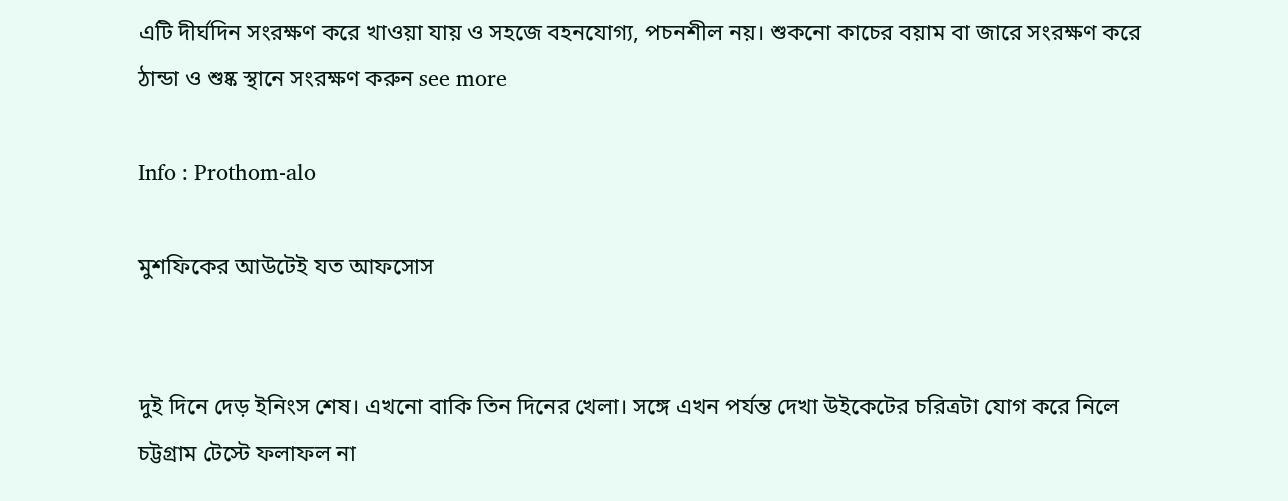এটি দীর্ঘদিন সংরক্ষণ করে খাওয়া যায় ও সহজে বহনযোগ্য, পচনশীল নয়। শুকনো কাচের বয়াম বা জারে সংরক্ষণ করে ঠান্ডা ও শুষ্ক স্থানে সংরক্ষণ করুন see more

Info : Prothom-alo

মুশফিকের আউটেই যত আফসোস


দুই দিনে দেড় ইনিংস শেষ। এখনো বাকি তিন দিনের খেলা। সঙ্গে এখন পর্যন্ত দেখা উইকেটের চরিত্রটা যোগ করে নিলে চট্টগ্রাম টেস্টে ফলাফল না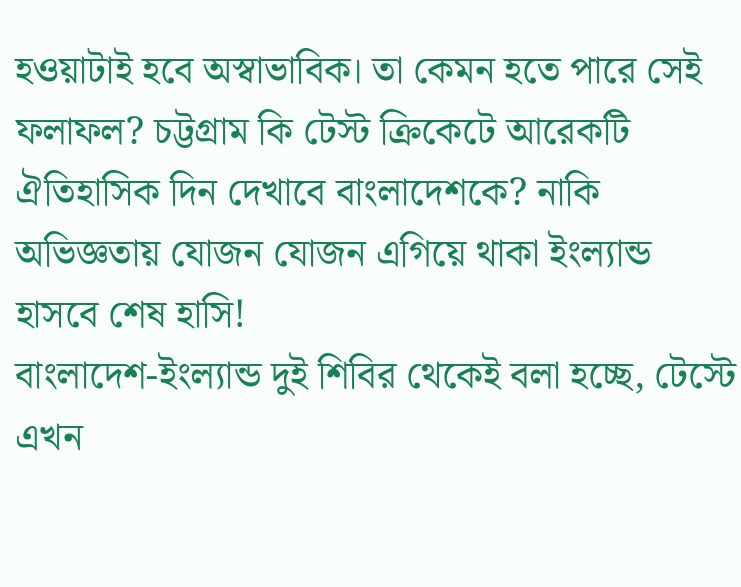হওয়াটাই হবে অস্বাভাবিক। তা কেমন হতে পারে সেই ফলাফল? চট্টগ্রাম কি টেস্ট ক্রিকেটে আরেকটি ঐতিহাসিক দিন দেখাবে বাংলাদেশকে? নাকি অভিজ্ঞতায় যোজন যোজন এগিয়ে থাকা ইংল্যান্ড হাসবে শেষ হাসি!
বাংলাদেশ-ইংল্যান্ড দুই শিবির থেকেই বলা হচ্ছে, টেস্টে এখন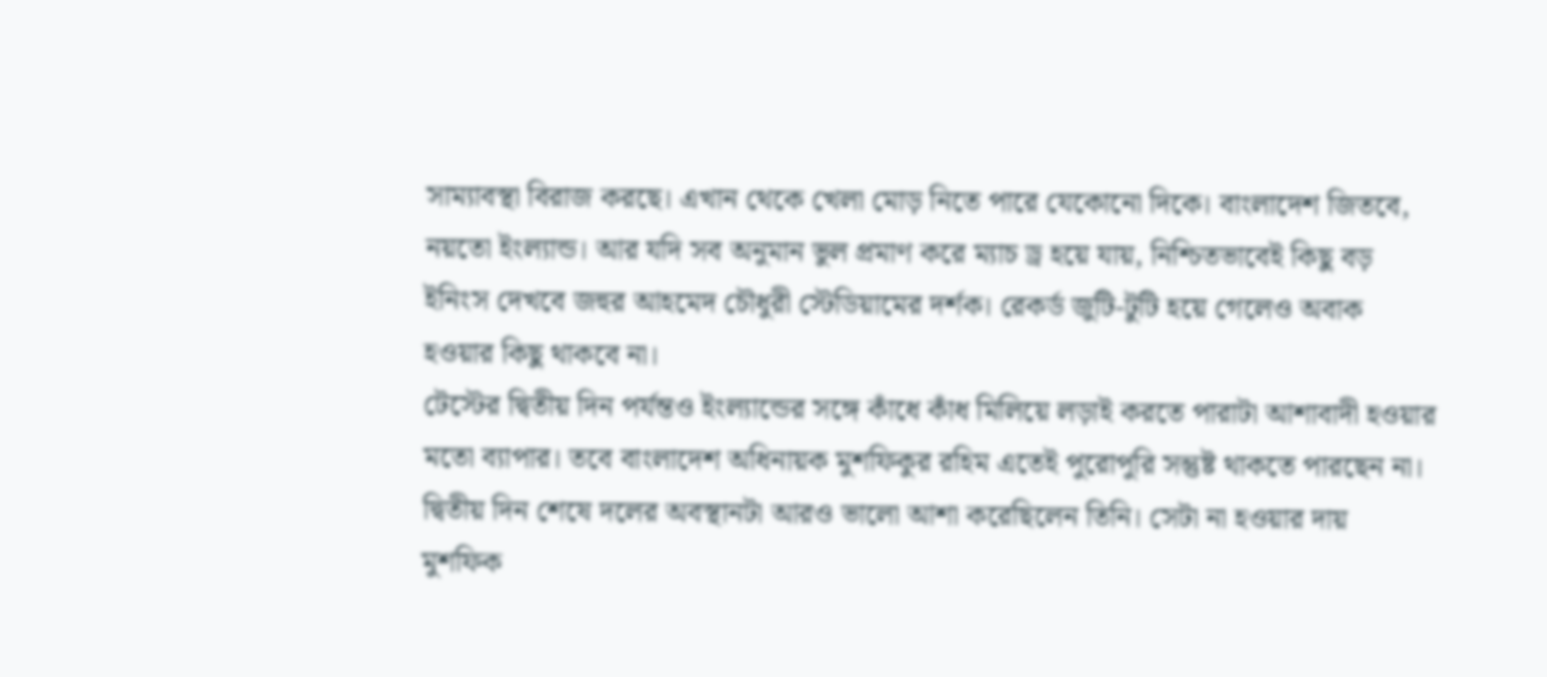সাম্যাবস্থা বিরাজ করছে। এখান থেকে খেলা মোড় নিতে পারে যেকোনো দিকে। বাংলাদেশ জিতবে, নয়তো ইংল্যান্ড। আর যদি সব অনুমান ভুল প্রমাণ করে ম্যাচ ড্র হয়ে যায়, নিশ্চিতভাবেই কিছু বড় ইনিংস দেখবে জহুর আহমেদ চৌধুরী স্টেডিয়ামের দর্শক। রেকর্ড জুটি-টুটি হয়ে গেলেও অবাক হওয়ার কিছু থাকবে না।
টেস্টের দ্বিতীয় দিন পর্যন্তও ইংল্যান্ডের সঙ্গে কাঁধে কাঁধ মিলিয়ে লড়াই করতে পারাটা আশাবাদী হওয়ার মতো ব্যাপার। তবে বাংলাদেশ অধিনায়ক মুশফিকুর রহিম এতেই পুরোপুরি সন্তুষ্ট থাকতে পারছেন না। দ্বিতীয় দিন শেষে দলের অবস্থানটা আরও ভালো আশা করেছিলেন তিনি। সেটা না হওয়ার দায় মুশফিক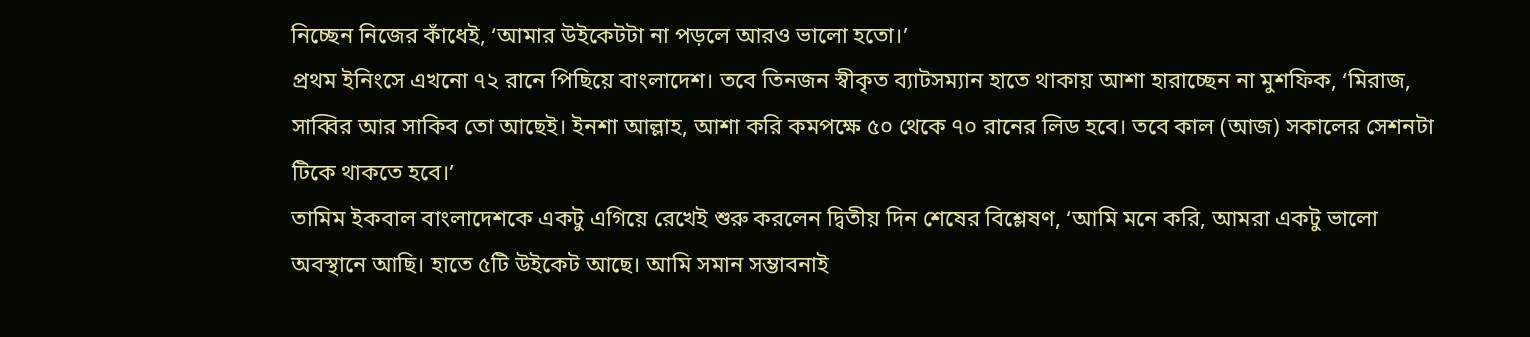নিচ্ছেন নিজের কাঁধেই, ‘আমার উইকেটটা না পড়লে আরও ভালো হতো।’
প্রথম ইনিংসে এখনো ৭২ রানে পিছিয়ে বাংলাদেশ। তবে তিনজন স্বীকৃত ব্যাটসম্যান হাতে থাকায় আশা হারাচ্ছেন না মুশফিক, ‘মিরাজ, সাব্বির আর সাকিব তো আছেই। ইনশা আল্লাহ, আশা করি কমপক্ষে ৫০ থেকে ৭০ রানের লিড হবে। তবে কাল (আজ) সকালের সেশনটা টিকে থাকতে হবে।’
তামিম ইকবাল বাংলাদেশকে একটু এগিয়ে রেখেই শুরু করলেন দ্বিতীয় দিন শেষের বিশ্লেষণ, ‘আমি মনে করি, আমরা একটু ভালো অবস্থানে আছি। হাতে ৫টি উইকেট আছে। আমি সমান সম্ভাবনাই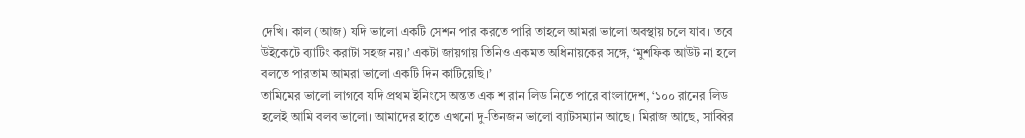দেখি। কাল (আজ) যদি ভালো একটি সেশন পার করতে পারি তাহলে আমরা ভালো অবস্থায় চলে যাব। তবে উইকেটে ব্যাটিং করাটা সহজ নয়।’ একটা জায়গায় তিনিও একমত অধিনায়কের সঙ্গে, ‘মুশফিক আউট না হলে বলতে পারতাম আমরা ভালো একটি দিন কাটিয়েছি।’
তামিমের ভালো লাগবে যদি প্রথম ইনিংসে অন্তত এক শ রান লিড নিতে পারে বাংলাদেশ, ‘১০০ রানের লিড হলেই আমি বলব ভালো। আমাদের হাতে এখনো দু-তিনজন ভালো ব্যাটসম্যান আছে। মিরাজ আছে, সাব্বির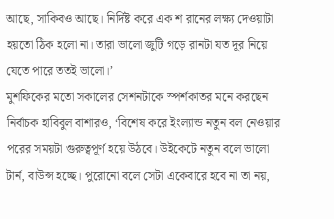আছে, সাকিবও আছে। নির্দিষ্ট করে এক শ রানের লক্ষ্য দেওয়াটা হয়তো ঠিক হলো না। তারা ভালো জুটি গড়ে রানটা যত দূর নিয়ে যেতে পারে ততই ভালো।’
মুশফিকের মতো সকালের সেশনটাকে স্পর্শকাতর মনে করছেন নির্বাচক হাবিবুল বাশারও, ‘বিশেষ করে ইংল্যান্ড নতুন বল নেওয়ার পরের সময়টা গুরুত্বপূর্ণ হয়ে উঠবে। উইকেটে নতুন বলে ভালো টার্ন, বাউন্স হচ্ছে। পুরোনো বলে সেটা একেবারে হবে না তা নয়,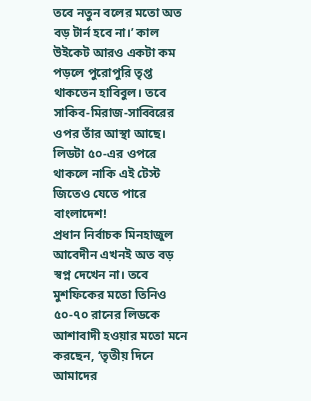তবে নতুন বলের মতো অত বড় টার্ন হবে না।’ কাল উইকেট আরও একটা কম পড়লে পুরোপুরি তৃপ্ত থাকতেন হাবিবুল। তবে সাকিব-মিরাজ-সাব্বিরের ওপর তাঁর আস্থা আছে। লিডটা ৫০-এর ওপরে থাকলে নাকি এই টেস্ট জিতেও যেতে পারে বাংলাদেশ!
প্রধান নির্বাচক মিনহাজুল আবেদীন এখনই অত বড় স্বপ্ন দেখেন না। তবে মুশফিকের মতো তিনিও ৫০-৭০ রানের লিডকে আশাবাদী হওয়ার মতো মনে করছেন, ‘তৃতীয় দিনে আমাদের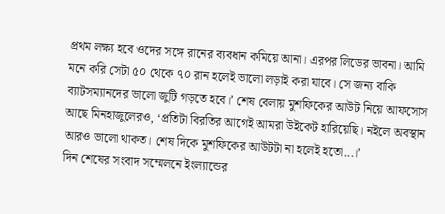প্রথম লক্ষ্য হবে ওদের সঙ্গে রানের ব্যবধান কমিয়ে আনা। এরপর লিডের ভাবনা। আমি মনে করি সেটা ৫০ থেকে ৭০ রান হলেই ভালো লড়াই করা যাবে। সে জন্য বাকি ব্যাটসম্যানদের ভালো জুটি গড়তে হবে।’ শেষ বেলায় মুশফিকের আউট নিয়ে আফসোস আছে মিনহাজুলেরও, ‘প্রতিটা বিরতির আগেই আমরা উইকেট হারিয়েছি। নইলে অবস্থান আরও ভালো থাকত। শেষ দিকে মুশফিকের আউটটা না হলেই হতো...।’
দিন শেষের সংবাদ সম্মেলনে ইংল্যান্ডের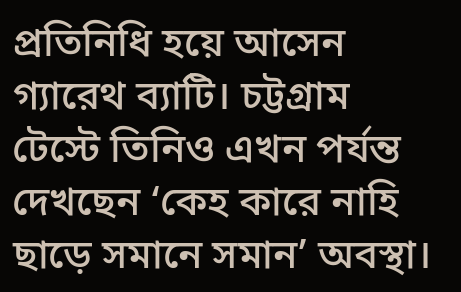প্রতিনিধি হয়ে আসেন গ্যারেথ ব্যাটি। চট্টগ্রাম টেস্টে তিনিও এখন পর্যন্ত দেখছেন ‘কেহ কারে নাহি ছাড়ে সমানে সমান’ অবস্থা।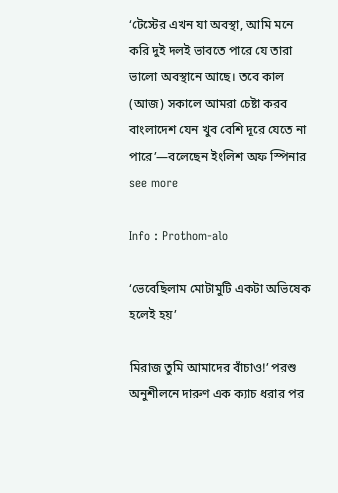‘টেস্টের এখন যা অবস্থা, আমি মনে করি দুই দলই ভাবতে পারে যে তারা ভালো অবস্থানে আছে। তবে কাল (আজ) সকালে আমরা চেষ্টা করব বাংলাদেশ যেন খুব বেশি দূরে যেতে না পারে’—বলেছেন ইংলিশ অফ স্পিনার  see more

Info : Prothom-alo

‘ভেবেছিলাম মোটামুটি একটা অভিষেক হলেই হয়’

মিরাজ তুমি আমাদের বাঁচাও!’ পরশু অনুশীলনে দারুণ এক ক্যাচ ধরার পর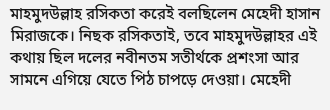মাহমুদউল্লাহ রসিকতা করেই বলছিলেন মেহেদী হাসান মিরাজকে। নিছক রসিকতাই, তবে মাহমুদউল্লাহর এই কথায় ছিল দলের নবীনতম সতীর্থকে প্রশংসা আর সামনে এগিয়ে যেতে পিঠ চাপড়ে দেওয়া। মেহেদী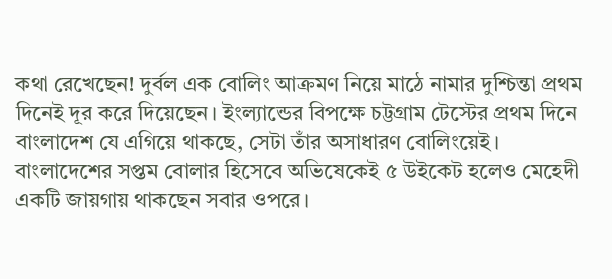কথা রেখেছেন! দুর্বল এক বোলিং আক্রমণ নিয়ে মাঠে নামার দুশ্চিন্তা প্রথম দিনেই দূর করে দিয়েছেন। ইংল্যান্ডের বিপক্ষে চট্টগ্রাম টেস্টের প্রথম দিনে বাংলাদেশ যে এগিয়ে থাকছে, সেটা তাঁর অসাধারণ বোলিংয়েই।
বাংলাদেশের সপ্তম বোলার হিসেবে অভিষেকেই ৫ উইকেট হলেও মেহেদী একটি জায়গায় থাকছেন সবার ওপরে।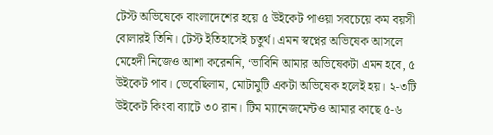টেস্ট অভিষেকে বাংলাদেশের হয়ে ৫ উইকেট পাওয়া সবচেয়ে কম বয়সী বোলারই তিনি। টেস্ট ইতিহাসেই চতুর্থ। এমন স্বপ্নের অভিষেক আসলে মেহেদী নিজেও আশা করেননি, ‘ভাবিনি আমার অভিষেকটা এমন হবে, ৫ উইকেট পাব। ভেবেছিলাম, মোটামুটি একটা অভিষেক হলেই হয়। ২-৩টি উইকেট কিংবা ব্যাটে ৩০ রান। টিম ম্যানেজমেন্টও আমার কাছে ৫-৬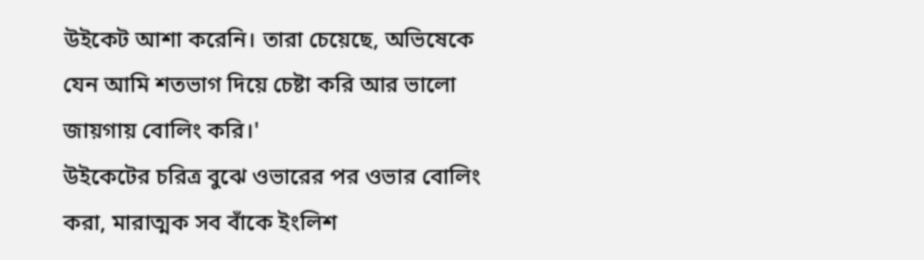উইকেট আশা করেনি। তারা চেয়েছে, অভিষেকে যেন আমি শতভাগ দিয়ে চেষ্টা করি আর ভালো জায়গায় বোলিং করি।'
উইকেটের চরিত্র বুঝে ওভারের পর ওভার বোলিং করা, মারাত্মক সব বাঁকে ইংলিশ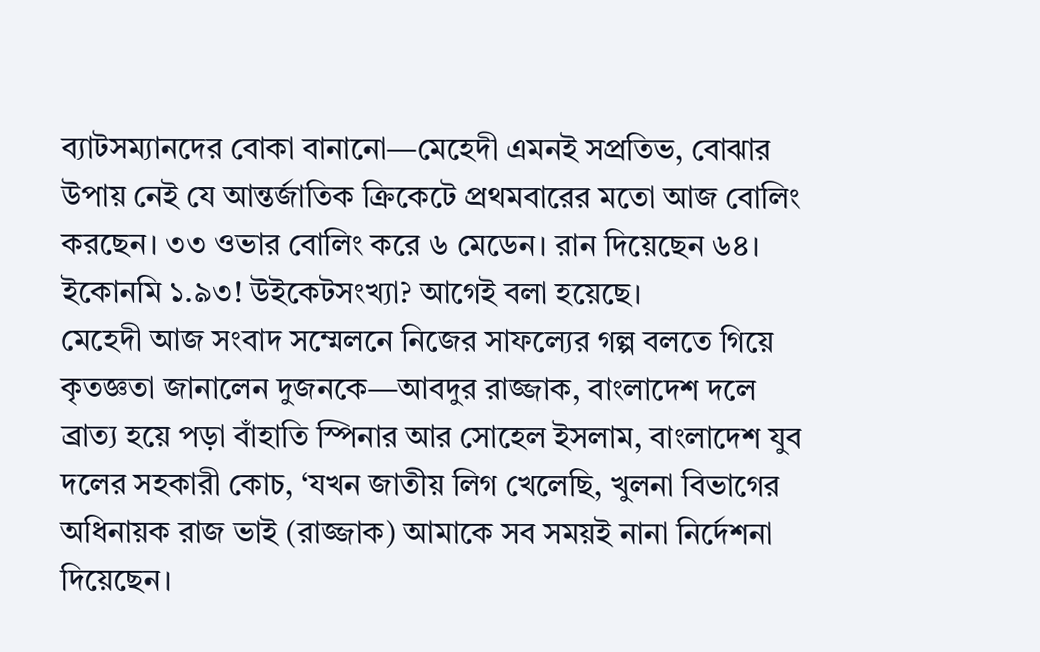ব্যাটসম্যানদের বোকা বানানো—মেহেদী এমনই সপ্রতিভ, বোঝার উপায় নেই যে আন্তর্জাতিক ক্রিকেটে প্রথমবারের মতো আজ বোলিং করছেন। ৩৩ ওভার বোলিং করে ৬ মেডেন। রান দিয়েছেন ৬৪। ইকোনমি ১.৯৩! উইকেটসংখ্যা? আগেই বলা হয়েছে।
মেহেদী আজ সংবাদ সম্মেলনে নিজের সাফল্যের গল্প বলতে গিয়ে কৃতজ্ঞতা জানালেন দুজনকে—আবদুর রাজ্জাক, বাংলাদেশ দলে ব্রাত্য হয়ে পড়া বাঁহাতি স্পিনার আর সোহেল ইসলাম, বাংলাদেশ যুব দলের সহকারী কোচ, ‘যখন জাতীয় লিগ খেলেছি, খুলনা বিভাগের অধিনায়ক রাজ ভাই (রাজ্জাক) আমাকে সব সময়ই নানা নির্দেশনা দিয়েছেন।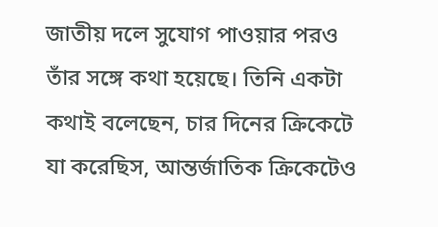জাতীয় দলে সুযোগ পাওয়ার পরও তাঁর সঙ্গে কথা হয়েছে। তিনি একটা কথাই বলেছেন, চার দিনের ক্রিকেটে যা করেছিস, আন্তর্জাতিক ক্রিকেটেও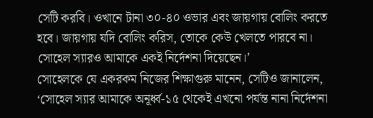সেটি করবি। ওখানে টানা ৩০-৪০ ওভার এবং জায়গায় বোলিং করতে হবে। জায়গায় যদি বোলিং করিস, তোকে কেউ খেলতে পারবে না। সোহেল স্যারও আমাকে একই নির্দেশনা দিয়েছেন।’
সোহেলকে যে একরকম নিজের শিক্ষাগুরু মানেন, সেটিও জানালেন, ‘সোহেল স্যার আমাকে অনূর্ধ্ব-১৫ থেকেই এখনো পর্যন্ত নানা নির্দেশনা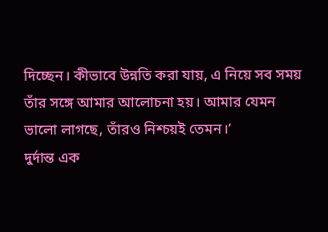দিচ্ছেন। কীভাবে উন্নতি করা যায়, এ নিয়ে সব সময় তাঁর সঙ্গে আমার আলোচনা হয়। আমার যেমন ভালো লাগছে, তাঁরও নিশ্চয়ই তেমন।’
দুর্দান্ত এক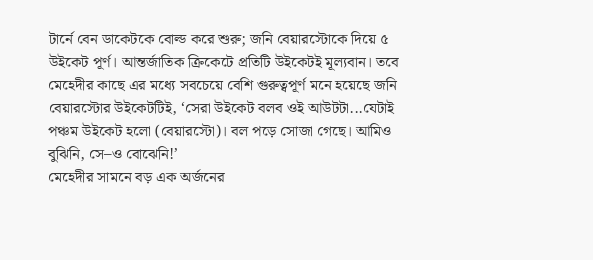টার্নে বেন ডাকেটকে বোল্ড করে শুরু; জনি বেয়ারস্টোকে দিয়ে ৫ উইকেট পূর্ণ। আন্তর্জাতিক ক্রিকেটে প্রতিটি উইকেটই মূল্যবান। তবে মেহেদীর কাছে এর মধ্যে সবচেয়ে বেশি গুরুত্বপূর্ণ মনে হয়েছে জনি বেয়ারস্টোর উইকেটটিই, ‘সেরা উইকেট বলব ওই আউটটা...যেটাই পঞ্চম উইকেট হলো (বেয়ারস্টো)। বল পড়ে সোজা গেছে। আমিও বুঝিনি, সে–ও বোঝেনি!’
মেহেদীর সামনে বড় এক অর্জনের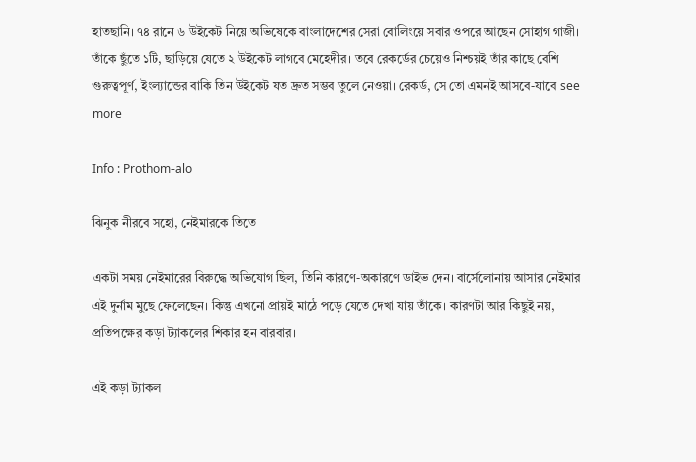হাতছানি। ৭৪ রানে ৬ উইকেট নিয়ে অভিষেকে বাংলাদেশের সেরা বোলিংয়ে সবার ওপরে আছেন সোহাগ গাজী। তাঁকে ছুঁতে ১টি, ছাড়িয়ে যেতে ২ উইকেট লাগবে মেহেদীর। তবে রেকর্ডের চেয়েও নিশ্চয়ই তাঁর কাছে বেশি গুরুত্বপূর্ণ, ইংল্যান্ডের বাকি তিন উইকেট যত দ্রুত সম্ভব তুলে নেওয়া। রেকর্ড, সে তো এমনই আসবে-যাবে see more

Info : Prothom-alo

ঝিনুক নীরবে সহো, নেইমারকে তিতে

একটা সময় নেইমারের বিরুদ্ধে অভিযোগ ছিল, তিনি কারণে-অকারণে ডাইভ দেন। বার্সেলোনায় আসার নেইমার এই দুর্নাম মুছে ফেলেছেন। কিন্তু এখনো প্রায়ই মাঠে পড়ে যেতে দেখা যায় তাঁকে। কারণটা আর কিছুই নয়, প্রতিপক্ষের কড়া ট্যাকলের শিকার হন বারবার।

এই কড়া ট্যাকল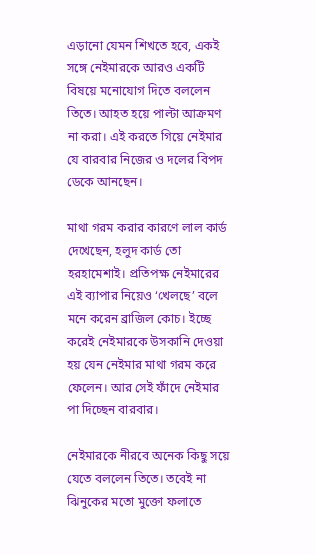এড়ানো যেমন শিখতে হবে, একই সঙ্গে নেইমারকে আরও একটি বিষয়ে মনোযোগ দিতে বললেন তিতে। আহত হয়ে পাল্টা আক্রমণ না করা। এই করতে গিয়ে নেইমার যে বারবার নিজের ও দলের বিপদ ডেকে আনছেন।

মাথা গরম করার কারণে লাল কার্ড দেখেছেন, হলুদ কার্ড তো হরহামেশাই। প্রতিপক্ষ নেইমারের এই ব্যাপার নিয়েও ‘খেলছে’ বলে মনে করেন ব্রাজিল কোচ। ইচ্ছে করেই নেইমারকে উসকানি দেওয়া হয় যেন নেইমার মাথা গরম করে ফেলেন। আর সেই ফাঁদে নেইমার পা দিচ্ছেন বারবার।

নেইমারকে নীরবে অনেক কিছু সয়ে যেতে বললেন তিতে। তবেই না ঝিনুকের মতো মুক্তো ফলাতে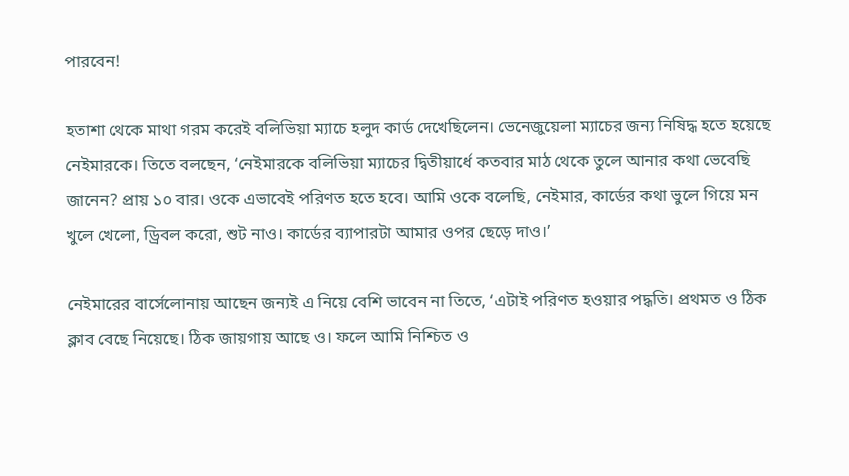পারবেন!

হতাশা থেকে মাথা গরম করেই বলিভিয়া ম্যাচে হলুদ কার্ড দেখেছিলেন। ভেনেজুয়েলা ম্যাচের জন্য নিষিদ্ধ হতে হয়েছে নেইমারকে। তিতে বলছেন, ‘নেইমারকে বলিভিয়া ম্যাচের দ্বিতীয়ার্ধে কতবার মাঠ থেকে তুলে আনার কথা ভেবেছি জানেন? প্রায় ১০ বার। ওকে এভাবেই পরিণত হতে হবে। আমি ওকে বলেছি, নেইমার, কার্ডের কথা ভুলে গিয়ে মন খুলে খেলো, ড্রিবল করো, শুট নাও। কার্ডের ব্যাপারটা আমার ওপর ছেড়ে দাও।’

নেইমারের বার্সেলোনায় আছেন জন্যই এ নিয়ে বেশি ভাবেন না তিতে, ‘এটাই পরিণত হওয়ার পদ্ধতি। প্রথমত ও ঠিক ক্লাব বেছে নিয়েছে। ঠিক জায়গায় আছে ও। ফলে আমি নিশ্চিত ও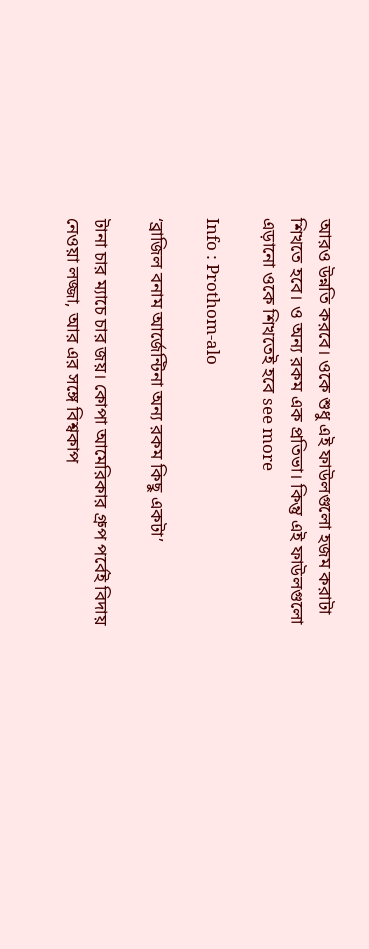আরও উন্নতি করবে। ওকে শুধু এই ফাউলগুলো হজম করাটা শিখতে হবে। ও অন্য রকম এক প্রতিভা। কিন্তু এই ফাউলগুলো এড়ানো ওকে শিখতেই হবে see more

Info : Prothom-alo

‘ব্রাজিল বনাম আর্জেন্টিনা অন্য রকম কিছু একটা’

টানা চার ম্যাচে চার জয়। কোপা আমেরিকার গ্রুপ পর্বেই বিদায় নেওয়া লজ্জা, আর এর সঙ্গে বিশ্বকাপ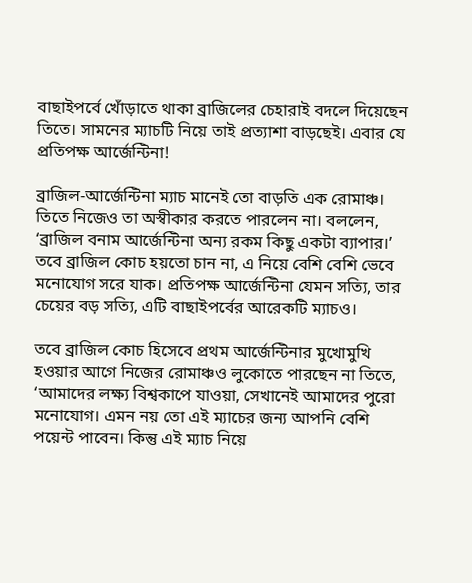বাছাইপর্বে খোঁড়াতে থাকা ব্রাজিলের চেহারাই বদলে দিয়েছেন তিতে। সামনের ম্যাচটি নিয়ে তাই প্রত্যাশা বাড়ছেই। এবার যে প্রতিপক্ষ আর্জেন্টিনা!

ব্রাজিল-আর্জেন্টিনা ম্যাচ মানেই তো বাড়তি এক রোমাঞ্চ। তিতে নিজেও তা অস্বীকার করতে পারলেন না। বললেন, ‘ব্রাজিল বনাম আর্জেন্টিনা অন্য রকম কিছু একটা ব্যাপার।’ তবে ব্রাজিল কোচ হয়তো চান না, এ নিয়ে বেশি বেশি ভেবে মনোযোগ সরে যাক। প্রতিপক্ষ আর্জেন্টিনা যেমন সত্যি, তার চেয়ের বড় সত্যি, এটি বাছাইপর্বের আরেকটি ম্যাচও।

তবে ব্রাজিল কোচ হিসেবে প্রথম আর্জেন্টিনার মুখোমুখি হওয়ার আগে নিজের রোমাঞ্চও লুকোতে পারছেন না তিতে, ‘আমাদের লক্ষ্য বিশ্বকাপে যাওয়া, সেখানেই আমাদের পুরো মনোযোগ। এমন নয় তো এই ম্যাচের জন্য আপনি বেশি পয়েন্ট পাবেন। কিন্তু এই ম্যাচ নিয়ে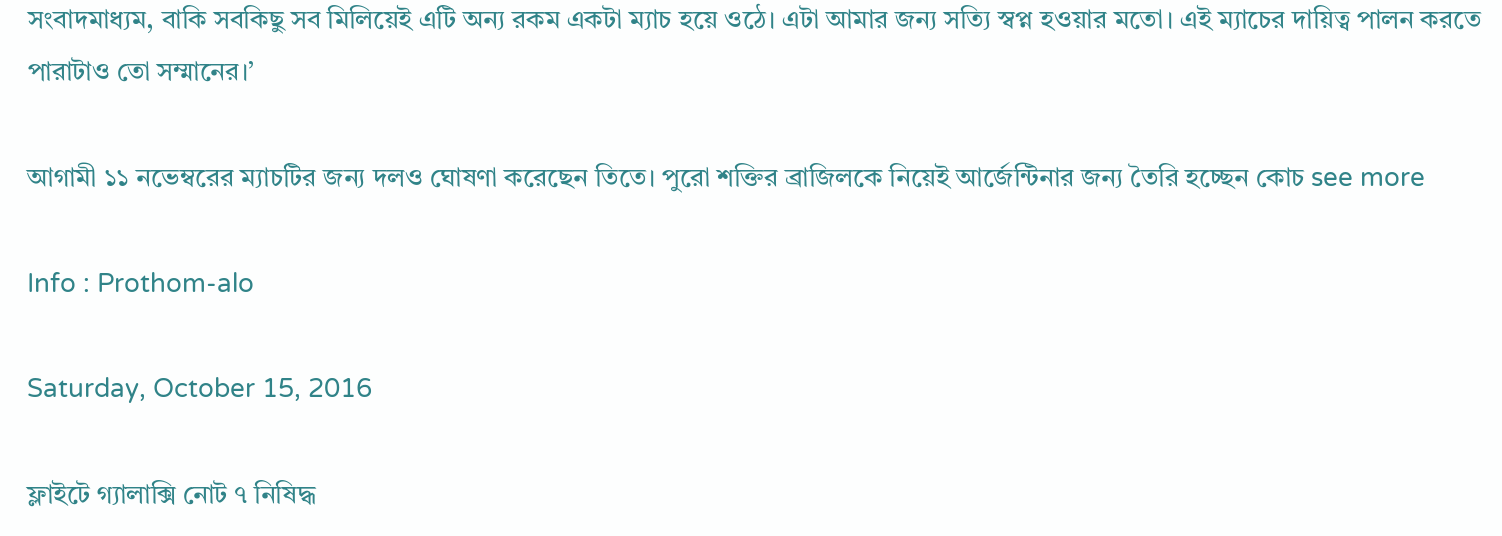সংবাদমাধ্যম, বাকি সবকিছু সব মিলিয়েই এটি অন্য রকম একটা ম্যাচ হয়ে ওঠে। এটা আমার জন্য সত্যি স্বপ্ন হওয়ার মতো। এই ম্যাচের দায়িত্ব পালন করতে পারাটাও তো সম্মানের।’

আগামী ১১ নভেম্বরের ম্যাচটির জন্য দলও ঘোষণা করেছেন তিতে। পুরো শক্তির ব্রাজিলকে নিয়েই আর্জেন্টিনার জন্য তৈরি হচ্ছেন কোচ see more

Info : Prothom-alo

Saturday, October 15, 2016

ফ্লাইটে গ্যালাক্সি নোট ৭ নিষিদ্ধ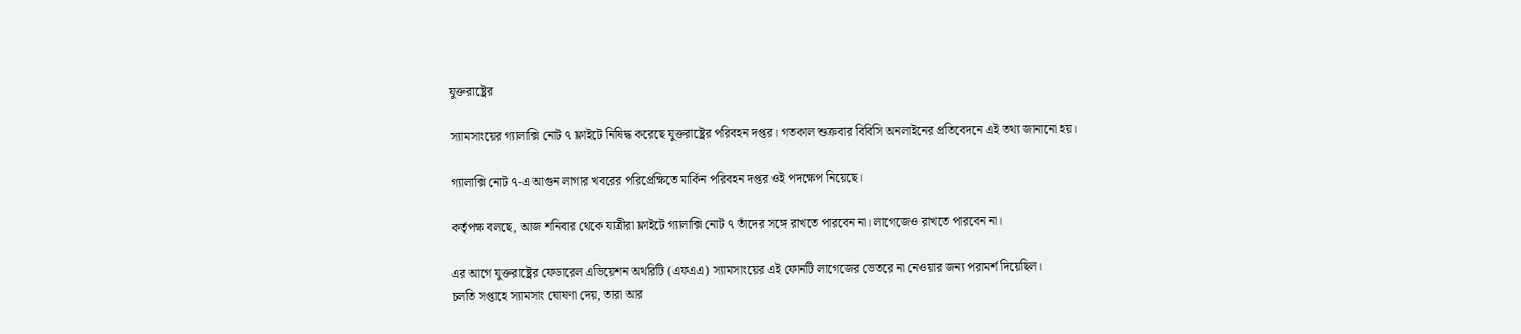যুক্তরাষ্ট্রের

স্যামসাংয়ের গ্যালাক্সি নোট ৭ ফ্লাইটে নিষিদ্ধ করেছে যুক্তরাষ্ট্রের পরিবহন দপ্তর। গতকাল শুক্রবার বিবিসি অনলাইনের প্রতিবেদনে এই তথ্য জানানো হয়।

গ্যালাক্সি নোট ৭-এ আগুন লাগার খবরের পরিপ্রেক্ষিতে মার্কিন পরিবহন দপ্তর ওই পদক্ষেপ নিয়েছে।

কর্তৃপক্ষ বলছে, আজ শনিবার থেকে যাত্রীরা ফ্লাইটে গ্যালাক্সি নোট ৭ তাঁদের সঙ্গে রাখতে পারবেন না। লাগেজেও রাখতে পারবেন না।

এর আগে যুক্তরাষ্ট্রের ফেডারেল এভিয়েশন অথরিটি (এফএএ) স্যামসাংয়ের এই ফোনটি লাগেজের ভেতরে না নেওয়ার জন্য পরামর্শ দিয়েছিল।
চলতি সপ্তাহে স্যামসাং ঘোষণা দেয়, তারা আর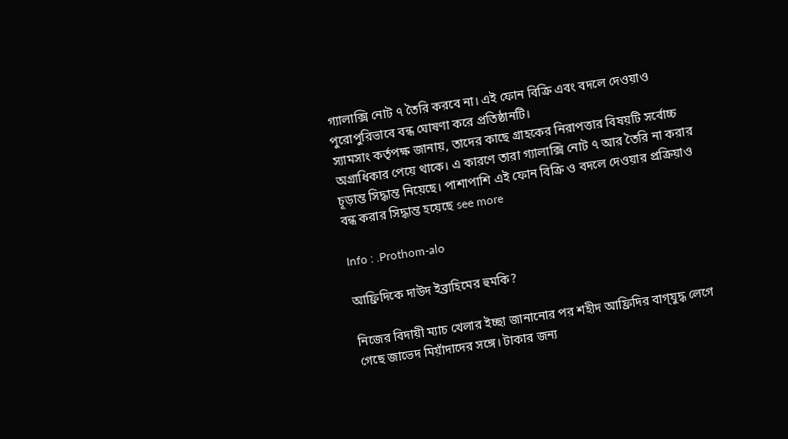গ্যালাক্সি নোট ৭ তৈরি করবে না। এই ফোন বিক্রি এবং বদলে দেওয়াও পুরোপুরিভাবে বন্ধ ঘোষণা করে প্রতিষ্ঠানটি।
স্যামসাং কর্তৃপক্ষ জানায়, তাদের কাছে গ্রাহকের নিরাপত্তার বিষয়টি সর্বোচ্চ অগ্রাধিকার পেয়ে থাকে। এ কারণে তারা গ্যালাক্সি নোট ৭ আর তৈরি না করার চূড়ান্ত সিদ্ধান্ত নিয়েছে। পাশাপাশি এই ফোন বিক্রি ও বদলে দেওয়ার প্রক্রিয়াও বন্ধ করার সিদ্ধান্ত হয়েছে see more

Info : .Prothom-alo

আফ্রিদিকে দাউদ ইব্রাহিমের হুমকি?

নিজের বিদায়ী ম্যাচ খেলার ইচ্ছা জানানোর পর শহীদ আফ্রিদির বাগ্‌যুদ্ধ লেগে গেছে জাভেদ মিয়াঁদাদের সঙ্গে। টাকার জন্য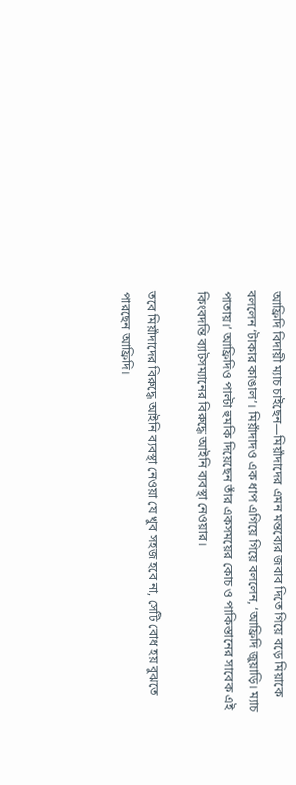আফ্রিদি বিদায়ী ম্যাচ চাইছেন—মিয়াঁদাদের এমন মন্তব্যের জবাব দিতে গিয়ে বড়ে মিয়াকে বললেন ‘টাকার কাঙাল’। মিয়াঁদাদও এক ধাপ এগিয়ে গিয়ে বললেন, ‘আফ্রিদি জুয়াড়ি। ম্যাচ পাতায়।’ আফ্রিদিও পাল্টা হুমকি দিয়েছেন তাঁর একসময়ের কোচ ও পাকিস্তানের সাবেক এই কিংবদন্তি ব্যাটসম্যানের বিরুদ্ধে আইনি ব্যবস্থা নেওয়ার।

তবে মিয়াঁদাদের বিরুদ্ধে আইনি ব্যবস্থা নেওয়া যে খুব সহজ হবে না, সেটি বোধ হয় বুঝতে পারছেন আফ্রিদি।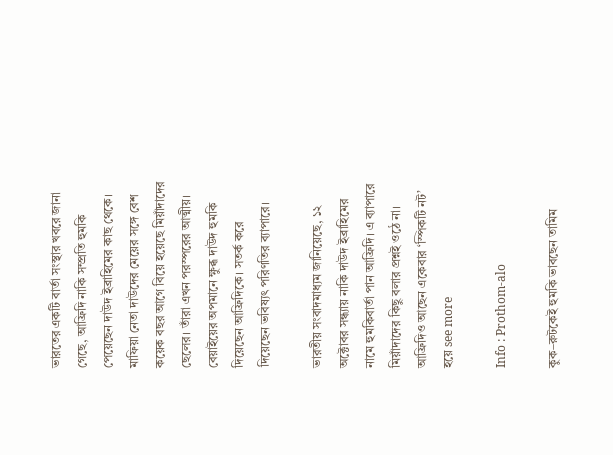ভারতের একটি বার্তা সংস্থার খবরে জানা গেছে, আফ্রিদি নাকি সম্প্রতি হুমকি পেয়েছেন দাউদ ইব্রাহিমের কাছ থেকে। মাফিয়া নেতা দাউদের মেয়ের সঙ্গে বেশ কয়েক বছর আগে বিয়ে হয়েছে মিয়াঁদাদের ছেলের। তাঁরা এখন পরস্পরের আত্মীয়। বেয়াইয়ের অপমানে ক্ষুব্ধ দাউদ হুমকি দিয়েছেন আফ্রিদিকে। সতর্ক করে দিয়েছেন ভবিষ্যৎ পরিণতির ব্যাপারে।

ভারতীয় সংবাদমাধ্যম জানিয়েছে, ১২ অক্টোবর সন্ধ্যায় নাকি দাউদ ইব্রাহিমের নামে হুমকিবার্তা পান আফ্রিদি। এ ব্যাপারে মিয়াঁদাদের কিছু বলার প্রশ্নই ওঠে না। আফ্রিদিও আছেন একেবার ‘স্পিকটি নট’ হয়ে see more

Info : Prothom-alo

কুক–রুটকেই হুমকি ভাবছেন তামিম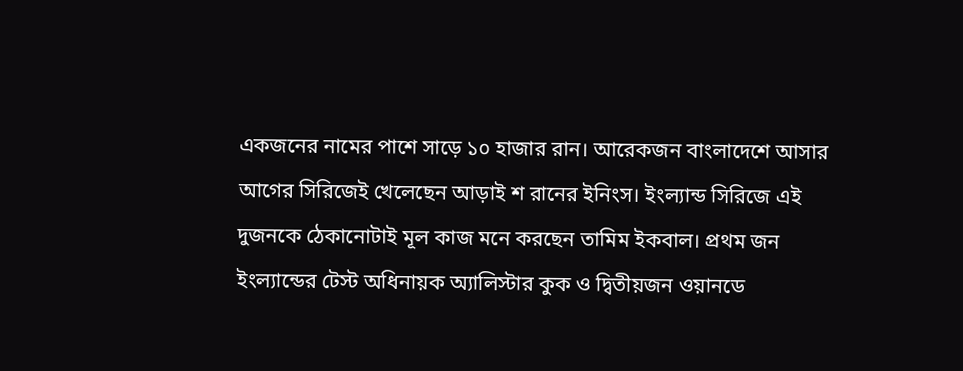একজনের নামের পাশে সাড়ে ১০ হাজার রান। আরেকজন বাংলাদেশে আসার আগের সিরিজেই খেলেছেন আড়াই শ রানের ইনিংস। ইংল্যান্ড সিরিজে এই দুজনকে ঠেকানোটাই মূল কাজ মনে করছেন তামিম ইকবাল। প্রথম জন ইংল্যান্ডের টেস্ট অধিনায়ক অ্যালিস্টার কুক ও দ্বিতীয়জন ওয়ানডে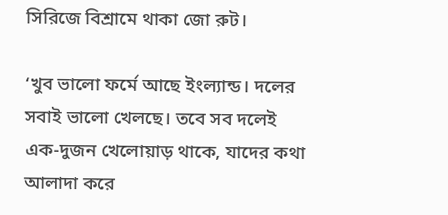সিরিজে বিশ্রামে থাকা জো রুট।

‘খুব ভালো ফর্মে আছে ইংল্যান্ড। দলের সবাই ভালো খেলছে। তবে সব দলেই এক-দুজন খেলোয়াড় থাকে, যাদের কথা আলাদা করে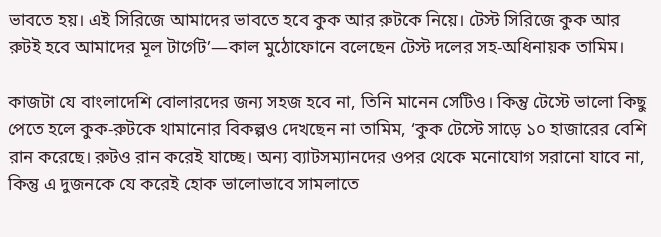ভাবতে হয়। এই সিরিজে আমাদের ভাবতে হবে কুক আর রুটকে নিয়ে। টেস্ট সিরিজে কুক আর রুটই হবে আমাদের মূল টার্গেট’—কাল মুঠোফোনে বলেছেন টেস্ট দলের সহ-অধিনায়ক তামিম।

কাজটা যে বাংলাদেশি বোলারদের জন্য সহজ হবে না, তিনি মানেন সেটিও। কিন্তু টেস্টে ভালো কিছু পেতে হলে কুক-রুটকে থামানোর বিকল্পও দেখছেন না তামিম, ‘কুক টেস্টে সাড়ে ১০ হাজারের বেশি রান করেছে। রুটও রান করেই যাচ্ছে। অন্য ব্যাটসম্যানদের ওপর থেকে মনোযোগ সরানো যাবে না, কিন্তু এ দুজনকে যে করেই হোক ভালোভাবে সামলাতে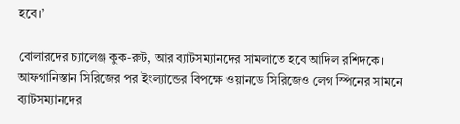হবে।’

বোলারদের চ্যালেঞ্জ কুক-রুট, আর ব্যাটসম্যানদের সামলাতে হবে আদিল রশিদকে। আফগানিস্তান সিরিজের পর ইংল্যান্ডের বিপক্ষে ওয়ানডে সিরিজেও লেগ স্পিনের সামনে ব্যাটসম্যানদের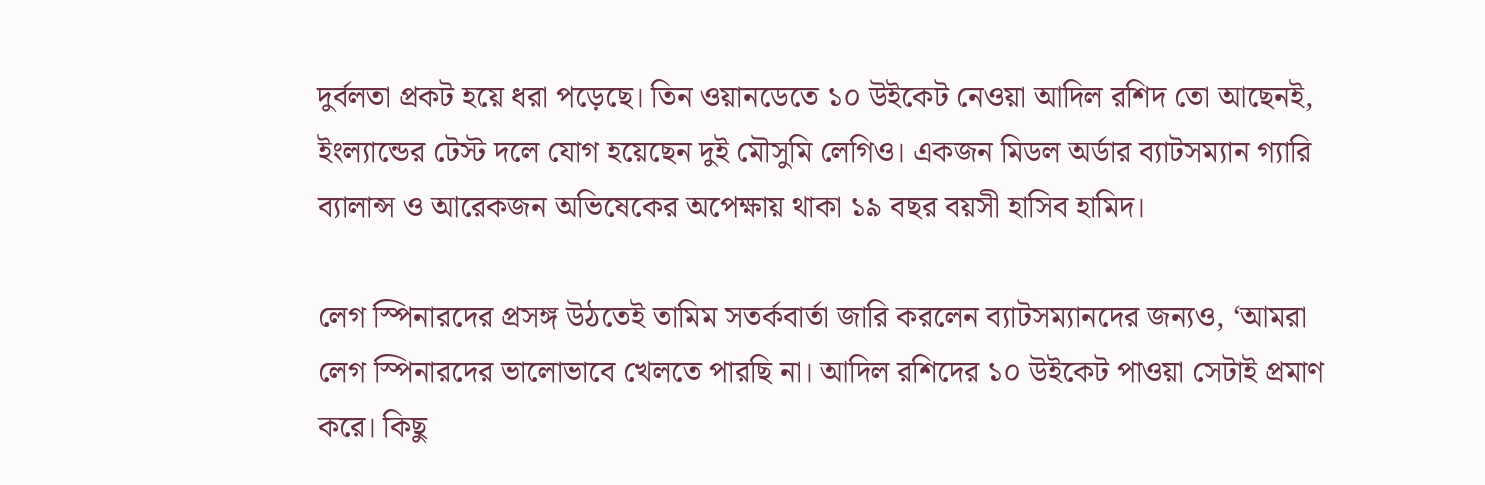দুর্বলতা প্রকট হয়ে ধরা পড়েছে। তিন ওয়ানডেতে ১০ উইকেট নেওয়া আদিল রশিদ তো আছেনই, ইংল্যান্ডের টেস্ট দলে যোগ হয়েছেন দুই মৌসুমি লেগিও। একজন মিডল অর্ডার ব্যাটসম্যান গ্যারি ব্যালান্স ও আরেকজন অভিষেকের অপেক্ষায় থাকা ১৯ বছর বয়সী হাসিব হামিদ।

লেগ স্পিনারদের প্রসঙ্গ উঠতেই তামিম সতর্কবার্তা জারি করলেন ব্যাটসম্যানদের জন্যও, ‘আমরা লেগ স্পিনারদের ভালোভাবে খেলতে পারছি না। আদিল রশিদের ১০ উইকেট পাওয়া সেটাই প্রমাণ করে। কিছু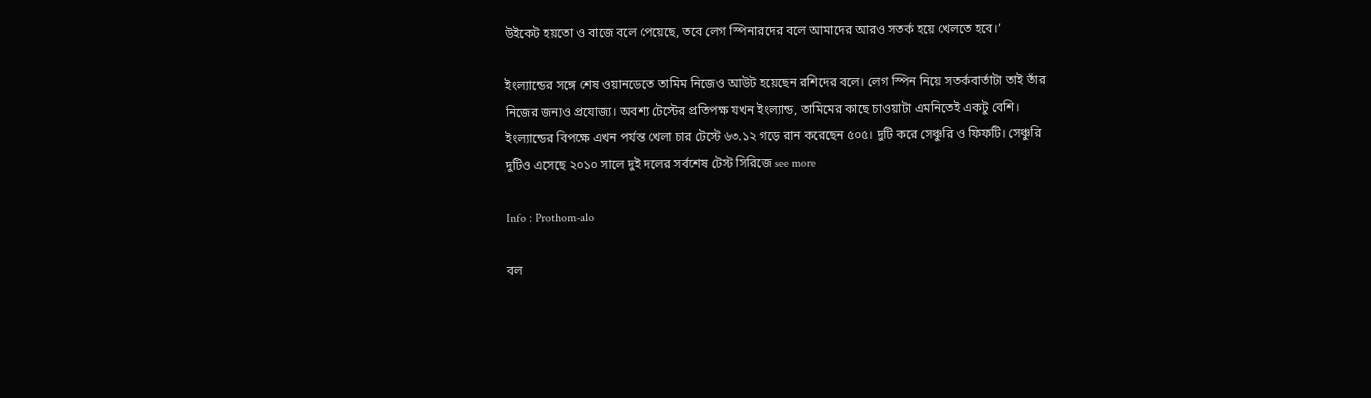উইকেট হয়তো ও বাজে বলে পেয়েছে, তবে লেগ স্পিনারদের বলে আমাদের আরও সতর্ক হয়ে খেলতে হবে।’

ইংল্যান্ডের সঙ্গে শেষ ওয়ানডেতে তামিম নিজেও আউট হয়েছেন রশিদের বলে। লেগ স্পিন নিয়ে সতর্কবার্তাটা তাই তাঁর নিজের জন্যও প্রযোজ্য। অবশ্য টেস্টের প্রতিপক্ষ যখন ইংল্যান্ড, তামিমের কাছে চাওয়াটা এমনিতেই একটু বেশি। ইংল্যান্ডের বিপক্ষে এখন পর্যন্ত খেলা চার টেস্টে ৬৩.১২ গড়ে রান করেছেন ৫০৫। দুটি করে সেঞ্চুরি ও ফিফটি। সেঞ্চুরি দুটিও এসেছে ২০১০ সালে দুই দলের সর্বশেষ টেস্ট সিরিজে see more

Info : Prothom-alo

বল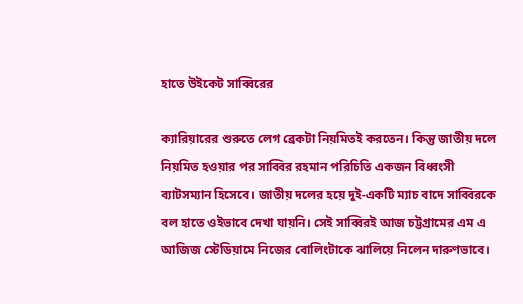হাতে উইকেট সাব্বিরের

ক্যারিয়ারের শুরুতে লেগ ব্রেকটা নিয়মিতই করতেন। কিন্তু জাতীয় দলে নিয়মিত হওয়ার পর সাব্বির রহমান পরিচিতি একজন বিধ্বংসী ব্যাটসম্যান হিসেবে। জাতীয় দলের হয়ে দুই-একটি ম্যাচ বাদে সাব্বিরকে বল হাতে ওইভাবে দেখা যায়নি। সেই সাব্বিরই আজ চট্টগ্রামের এম এ আজিজ স্টেডিয়ামে নিজের বোলিংটাকে ঝালিয়ে নিলেন দারুণভাবে।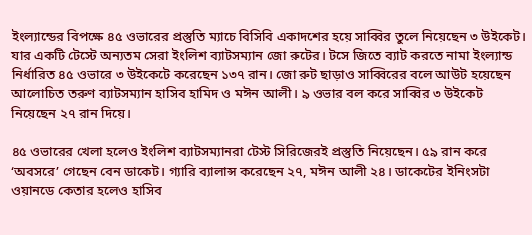ইংল্যান্ডের বিপক্ষে ৪৫ ওভারের প্রস্তুতি ম্যাচে বিসিবি একাদশের হয়ে সাব্বির তুলে নিয়েছেন ৩ উইকেট। যার একটি টেস্টে অন্যতম সেরা ইংলিশ ব্যাটসম্যান জো রুটের। টসে জিতে ব্যাট করতে নামা ইংল্যান্ড নির্ধারিত ৪৫ ওভারে ৩ উইকেটে করেছেন ১৩৭ রান। জো রুট ছাড়াও সাব্বিরের বলে আউট হয়েছেন আলোচিত তরুণ ব্যাটসম্যান হাসিব হামিদ ও মঈন আলী। ৯ ওভার বল করে সাব্বির ৩ উইকেট নিয়েছেন ২৭ রান দিয়ে।

৪৫ ওভারের খেলা হলেও ইংলিশ ব্যাটসম্যানরা টেস্ট সিরিজেরই প্রস্তুতি নিয়েছেন। ৫৯ রান করে ‘অবসরে’ গেছেন বেন ডাকেট। গ্যারি ব্যালান্স করেছেন ২৭, মঈন আলী ২৪। ডাকেটের ইনিংসটা ওয়ানডে কেতার হলেও হাসিব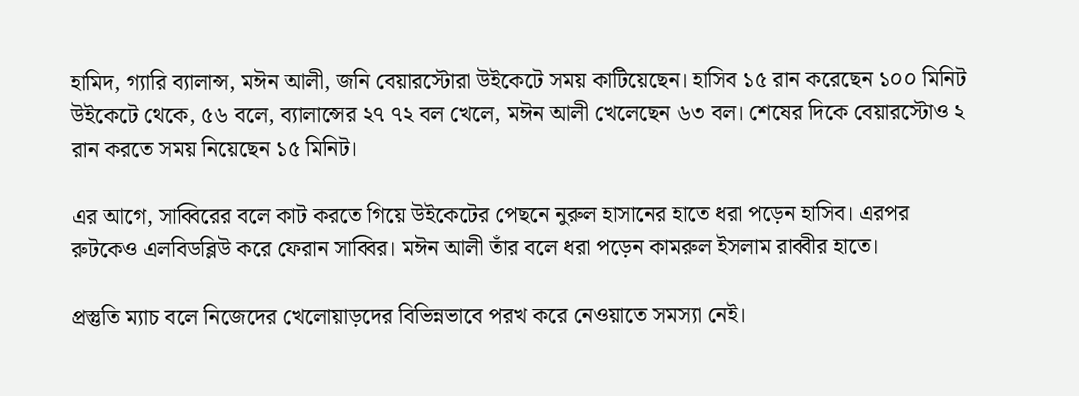হামিদ, গ্যারি ব্যালান্স, মঈন আলী, জনি বেয়ারস্টোরা উইকেটে সময় কাটিয়েছেন। হাসিব ১৫ রান করেছেন ১০০ মিনিট উইকেটে থেকে, ৫৬ বলে, ব্যালান্সের ২৭ ৭২ বল খেলে, মঈন আলী খেলেছেন ৬৩ বল। শেষের দিকে বেয়ারস্টোও ২ রান করতে সময় নিয়েছেন ১৫ মিনিট।

এর আগে, সাব্বিরের বলে কাট করতে গিয়ে উইকেটের পেছনে নুরুল হাসানের হাতে ধরা পড়েন হাসিব। এরপর রুটকেও এলবিডব্লিউ করে ফেরান সাব্বির। মঈন আলী তাঁর বলে ধরা পড়েন কামরুল ইসলাম রাব্বীর হাতে।

প্রস্তুতি ম্যাচ বলে নিজেদের খেলোয়াড়দের বিভিন্নভাবে পরখ করে নেওয়াতে সমস্যা নেই।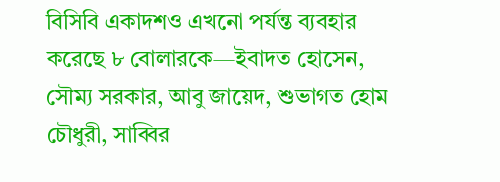বিসিবি একাদশও এখনো পর্যন্ত ব্যবহার করেছে ৮ বোলারকে—ইবাদত হোসেন, সৌম্য সরকার, আবু জায়েদ, শুভাগত হোম চৌধুরী, সাব্বির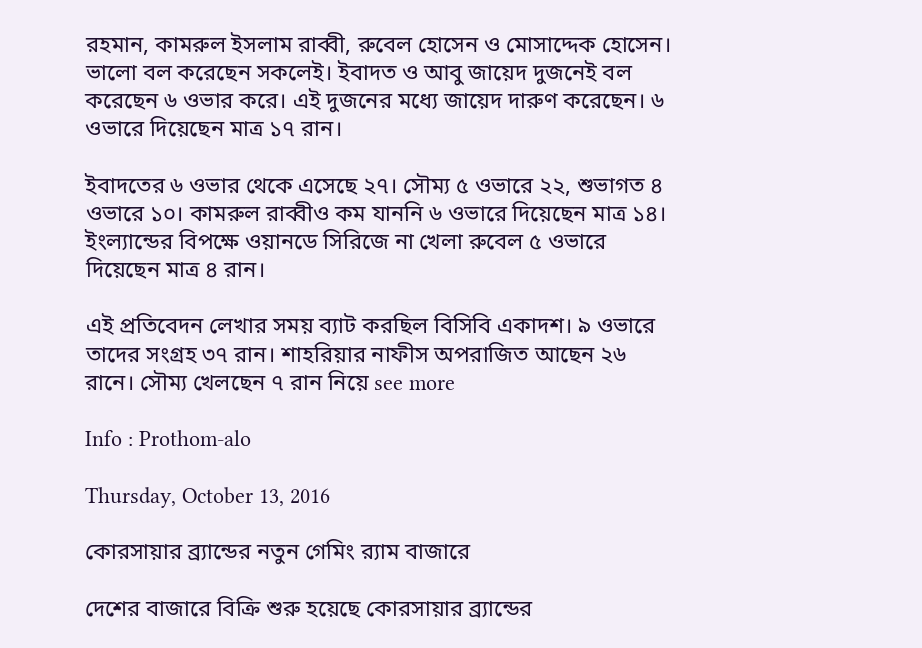রহমান, কামরুল ইসলাম রাব্বী, রুবেল হোসেন ও মোসাদ্দেক হোসেন। ভালো বল করেছেন সকলেই। ইবাদত ও আবু জায়েদ দুজনেই বল করেছেন ৬ ওভার করে। এই দুজনের মধ্যে জায়েদ দারুণ করেছেন। ৬ ওভারে দিয়েছেন মাত্র ১৭ রান।

ইবাদতের ৬ ওভার থেকে এসেছে ২৭। সৌম্য ৫ ওভারে ২২, শুভাগত ৪ ওভারে ১০। কামরুল রাব্বীও কম যাননি ৬ ওভারে দিয়েছেন মাত্র ১৪। ইংল্যান্ডের বিপক্ষে ওয়ানডে সিরিজে না খেলা রুবেল ৫ ওভারে দিয়েছেন মাত্র ৪ রান।

এই প্রতিবেদন লেখার সময় ব্যাট করছিল বিসিবি একাদশ। ৯ ওভারে তাদের সংগ্রহ ৩৭ রান। শাহরিয়ার নাফীস অপরাজিত আছেন ২৬ রানে। সৌম্য খেলছেন ৭ রান নিয়ে see more

Info : Prothom-alo

Thursday, October 13, 2016

কোরসায়ার ব্র্যান্ডের নতুন গেমিং র‍্যাম বাজারে

দেশের বাজারে বিক্রি শুরু হয়েছে কোরসায়ার ব্র্যান্ডের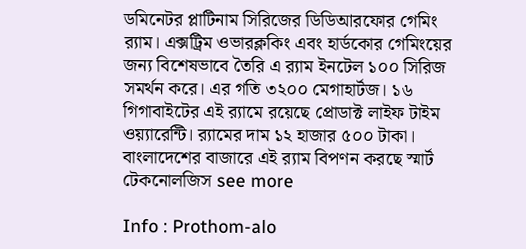ডমিনেটর প্লাটিনাম সিরিজের ডিডিআরফোর গেমিং র‍্যাম। এক্সট্রিম ওভারক্লকিং এবং হার্ডকোর গেমিংয়ের জন্য বিশেষভাবে তৈরি এ র‍্যাম ইনটেল ১০০ সিরিজ সমর্থন করে। এর গতি ৩২০০ মেগাহার্টজ। ১৬ গিগাবাইটের এই র‍্যামে রয়েছে প্রোডাক্ট লাইফ টাইম ওয়্যারেন্টি। র‍্যামের দাম ১২ হাজার ৫০০ টাকা। বাংলাদেশের বাজারে এই র‍্যাম বিপণন করছে স্মার্ট টেকনোলজিস see more

Info : Prothom-alo